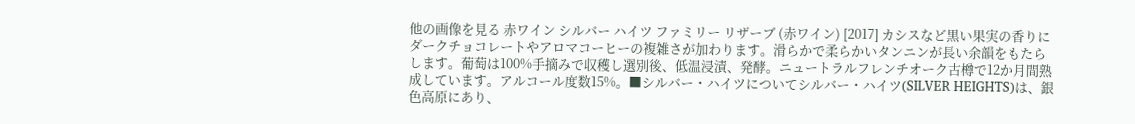他の画像を見る 赤ワイン シルバー ハイツ ファミリー リザーブ (赤ワイン) [2017] カシスなど黒い果実の香りにダークチョコレートやアロマコーヒーの複雑さが加わります。滑らかで柔らかいタンニンが長い余韻をもたらします。葡萄は100%手摘みで収穫し選別後、低温浸漬、発酵。ニュートラルフレンチオーク古樽で12か月間熟成しています。アルコール度数15%。■シルバー・ハイツについてシルバー・ハイツ(SILVER HEIGHTS)は、銀色高原にあり、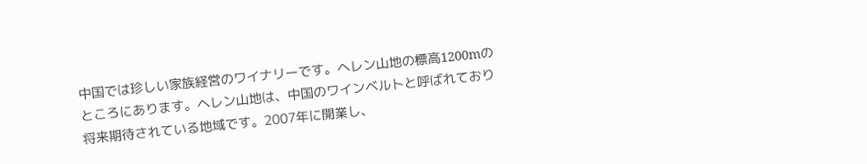中国では珍しい家族経営のワイナリーです。ヘレン山地の標高1200mのところにあります。ヘレン山地は、中国のワインベルトと呼ばれており将来期待されている地域です。2007年に開業し、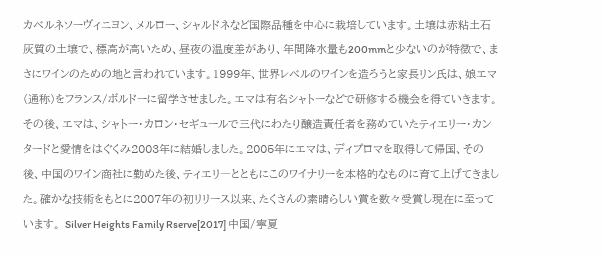カベルネソーヴィニヨン、メルロー、シャルドネなど国際品種を中心に栽培しています。土壌は赤粘土石灰質の土壌で、標高が高いため、昼夜の温度差があり、年間降水量も200mmと少ないのが特徴で、まさにワインのための地と言われています。1999年、世界レベルのワインを造ろうと家長リン氏は、娘エマ(通称)をフランス/ボルドーに留学させました。エマは有名シャトーなどで研修する機会を得ていきます。その後、エマは、シャトー・カロン・セギュールで三代にわたり醸造責任者を務めていたティエリー・カンタードと愛情をはぐくみ2003年に結婚しました。2005年にエマは、ディプロマを取得して帰国、その後、中国のワイン商社に勤めた後、ティエリ―とともにこのワイナリーを本格的なものに育て上げてきました。確かな技術をもとに2007年の初リリース以来、たくさんの素晴らしい賞を数々受賞し現在に至っています。 Silver Heights Family Rserve[2017] 中国/寧夏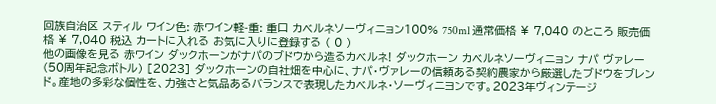回族自治区 スティル ワイン色: 赤ワイン軽-重: 重口 カベルネソーヴィニョン100% 750ml 通常価格 ¥ 7,040 のところ 販売価格 ¥ 7,040 税込 カートに入れる お気に入りに登録する ( 0 )
他の画像を見る 赤ワイン ダックホーンがナパのブドウから造るカベルネ! ダックホーン カベルネソーヴィニョン ナパ ヴァレー (50周年記念ボトル) [2023] ダックホーンの自社畑を中心に、ナパ・ヴァレーの信頼ある契約農家から厳選したブドウをブレンド。産地の多彩な個性を、力強さと気品あるバランスで表現したカベルネ・ソーヴィニヨンです。2023年ヴィンテージ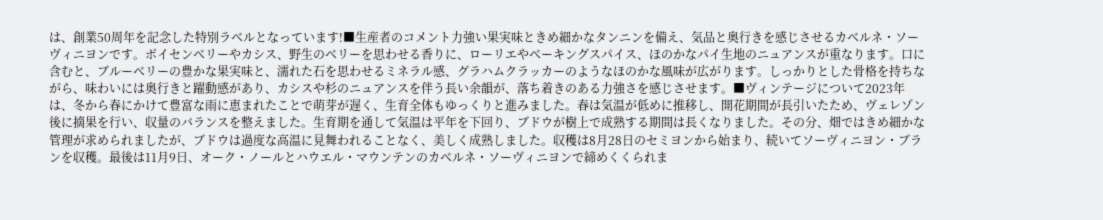は、創業50周年を記念した特別ラベルとなっています!■生産者のコメント力強い果実味ときめ細かなタンニンを備え、気品と奥行きを感じさせるカベルネ・ソーヴィニヨンです。ボイセンベリーやカシス、野生のベリーを思わせる香りに、ローリエやベーキングスパイス、ほのかなパイ生地のニュアンスが重なります。口に含むと、ブルーベリーの豊かな果実味と、濡れた石を思わせるミネラル感、グラハムクラッカーのようなほのかな風味が広がります。しっかりとした骨格を持ちながら、味わいには奥行きと躍動感があり、カシスや杉のニュアンスを伴う長い余韻が、落ち着きのある力強さを感じさせます。■ヴィンテージについて2023年は、冬から春にかけて豊富な雨に恵まれたことで萌芽が遅く、生育全体もゆっくりと進みました。春は気温が低めに推移し、開花期間が長引いたため、ヴェレゾン後に摘果を行い、収量のバランスを整えました。生育期を通して気温は平年を下回り、ブドウが樹上で成熟する期間は長くなりました。その分、畑ではきめ細かな管理が求められましたが、ブドウは過度な高温に見舞われることなく、美しく成熟しました。収穫は8月28日のセミヨンから始まり、続いてソーヴィニヨン・ブランを収穫。最後は11月9日、オーク・ノールとハウエル・マウンテンのカベルネ・ソーヴィニヨンで締めくくられま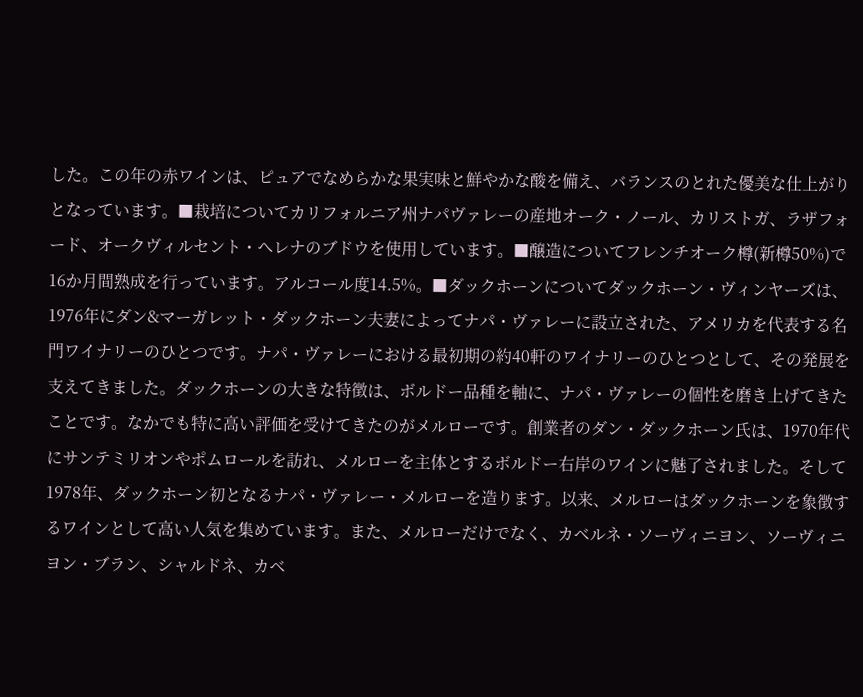した。この年の赤ワインは、ピュアでなめらかな果実味と鮮やかな酸を備え、バランスのとれた優美な仕上がりとなっています。■栽培についてカリフォルニア州ナパヴァレーの産地オーク・ノール、カリストガ、ラザフォード、オークヴィルセント・ヘレナのブドウを使用しています。■醸造についてフレンチオーク樽(新樽50%)で16か月間熟成を行っています。アルコール度14.5%。■ダックホーンについてダックホーン・ヴィンヤーズは、1976年にダン&マーガレット・ダックホーン夫妻によってナパ・ヴァレーに設立された、アメリカを代表する名門ワイナリーのひとつです。ナパ・ヴァレーにおける最初期の約40軒のワイナリーのひとつとして、その発展を支えてきました。ダックホーンの大きな特徴は、ボルドー品種を軸に、ナパ・ヴァレーの個性を磨き上げてきたことです。なかでも特に高い評価を受けてきたのがメルローです。創業者のダン・ダックホーン氏は、1970年代にサンテミリオンやポムロールを訪れ、メルローを主体とするボルドー右岸のワインに魅了されました。そして1978年、ダックホーン初となるナパ・ヴァレー・メルローを造ります。以来、メルローはダックホーンを象徴するワインとして高い人気を集めています。また、メルローだけでなく、カベルネ・ソーヴィニヨン、ソーヴィニヨン・ブラン、シャルドネ、カベ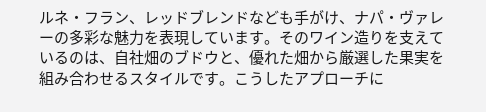ルネ・フラン、レッドブレンドなども手がけ、ナパ・ヴァレーの多彩な魅力を表現しています。そのワイン造りを支えているのは、自社畑のブドウと、優れた畑から厳選した果実を組み合わせるスタイルです。こうしたアプローチに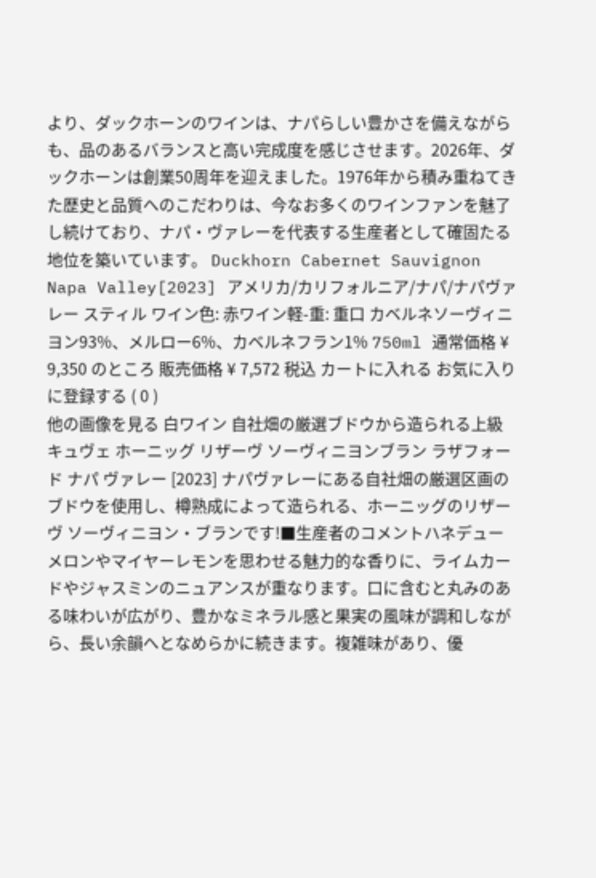より、ダックホーンのワインは、ナパらしい豊かさを備えながらも、品のあるバランスと高い完成度を感じさせます。2026年、ダックホーンは創業50周年を迎えました。1976年から積み重ねてきた歴史と品質へのこだわりは、今なお多くのワインファンを魅了し続けており、ナパ・ヴァレーを代表する生産者として確固たる地位を築いています。 Duckhorn Cabernet Sauvignon Napa Valley[2023] アメリカ/カリフォルニア/ナパ/ナパヴァレー スティル ワイン色: 赤ワイン軽-重: 重口 カベルネソーヴィニヨン93%、メルロー6%、カベルネフラン1% 750ml 通常価格 ¥ 9,350 のところ 販売価格 ¥ 7,572 税込 カートに入れる お気に入りに登録する ( 0 )
他の画像を見る 白ワイン 自社畑の厳選ブドウから造られる上級キュヴェ ホーニッグ リザーヴ ソーヴィニヨンブラン ラザフォード ナパ ヴァレー [2023] ナパヴァレーにある自社畑の厳選区画のブドウを使用し、樽熟成によって造られる、ホーニッグのリザーヴ ソーヴィニヨン・ブランです!■生産者のコメントハネデューメロンやマイヤーレモンを思わせる魅力的な香りに、ライムカードやジャスミンのニュアンスが重なります。口に含むと丸みのある味わいが広がり、豊かなミネラル感と果実の風味が調和しながら、長い余韻へとなめらかに続きます。複雑味があり、優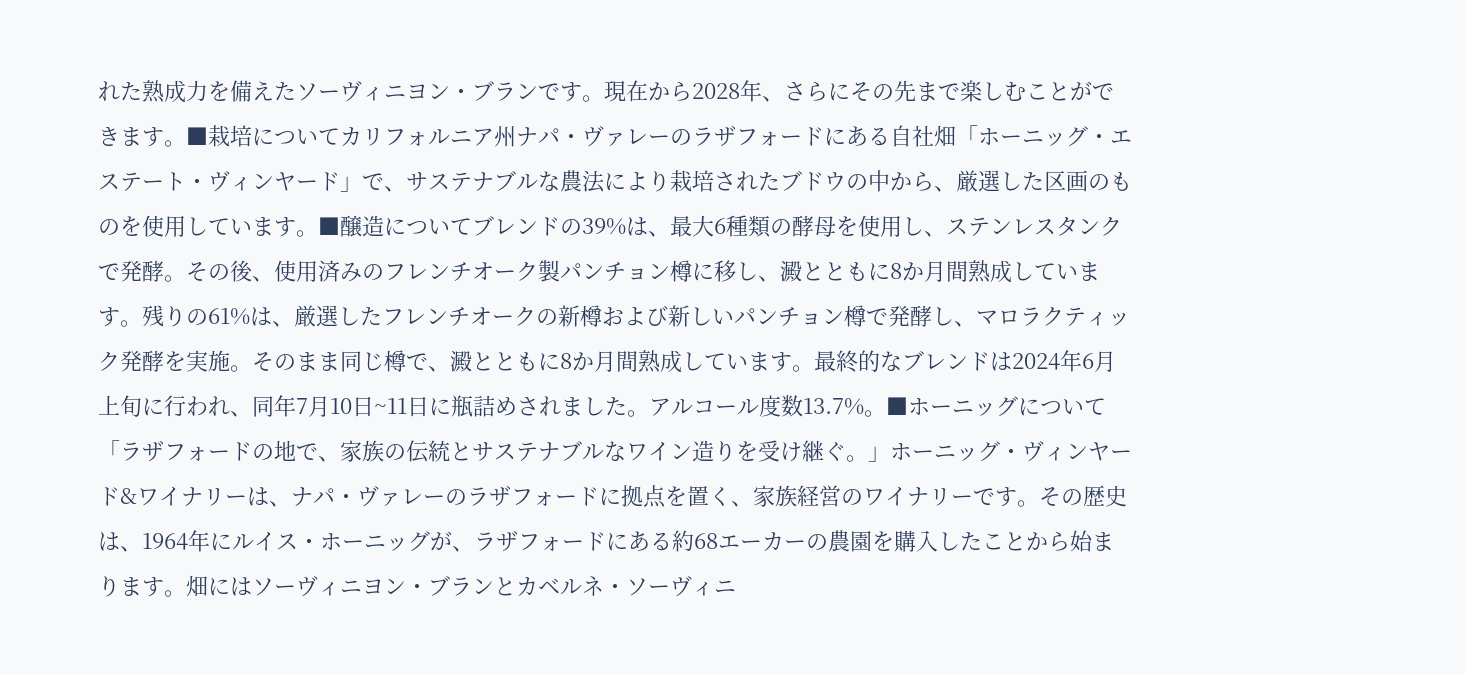れた熟成力を備えたソーヴィニヨン・ブランです。現在から2028年、さらにその先まで楽しむことができます。■栽培についてカリフォルニア州ナパ・ヴァレーのラザフォードにある自社畑「ホーニッグ・エステート・ヴィンヤード」で、サステナブルな農法により栽培されたブドウの中から、厳選した区画のものを使用しています。■醸造についてブレンドの39%は、最大6種類の酵母を使用し、ステンレスタンクで発酵。その後、使用済みのフレンチオーク製パンチョン樽に移し、澱とともに8か月間熟成しています。残りの61%は、厳選したフレンチオークの新樽および新しいパンチョン樽で発酵し、マロラクティック発酵を実施。そのまま同じ樽で、澱とともに8か月間熟成しています。最終的なブレンドは2024年6月上旬に行われ、同年7月10日~11日に瓶詰めされました。アルコール度数13.7%。■ホーニッグについて「ラザフォードの地で、家族の伝統とサステナブルなワイン造りを受け継ぐ。」ホーニッグ・ヴィンヤード&ワイナリーは、ナパ・ヴァレーのラザフォードに拠点を置く、家族経営のワイナリーです。その歴史は、1964年にルイス・ホーニッグが、ラザフォードにある約68エーカーの農園を購入したことから始まります。畑にはソーヴィニヨン・ブランとカベルネ・ソーヴィニ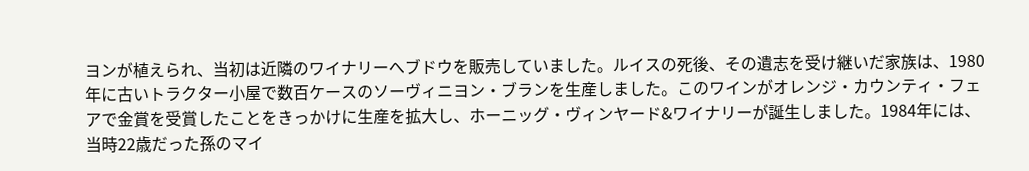ヨンが植えられ、当初は近隣のワイナリーへブドウを販売していました。ルイスの死後、その遺志を受け継いだ家族は、1980年に古いトラクター小屋で数百ケースのソーヴィニヨン・ブランを生産しました。このワインがオレンジ・カウンティ・フェアで金賞を受賞したことをきっかけに生産を拡大し、ホーニッグ・ヴィンヤード&ワイナリーが誕生しました。1984年には、当時22歳だった孫のマイ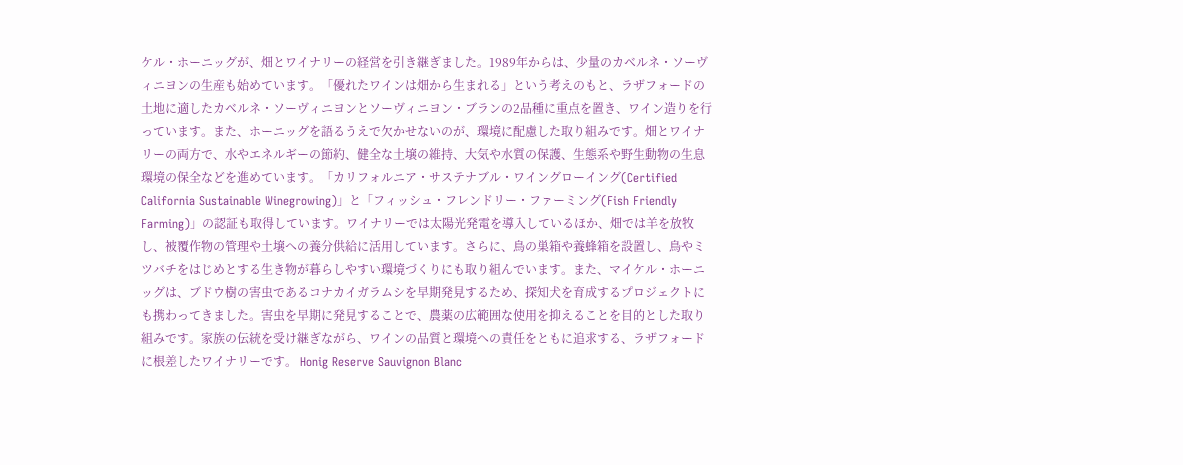ケル・ホーニッグが、畑とワイナリーの経営を引き継ぎました。1989年からは、少量のカベルネ・ソーヴィニヨンの生産も始めています。「優れたワインは畑から生まれる」という考えのもと、ラザフォードの土地に適したカベルネ・ソーヴィニヨンとソーヴィニヨン・ブランの2品種に重点を置き、ワイン造りを行っています。また、ホーニッグを語るうえで欠かせないのが、環境に配慮した取り組みです。畑とワイナリーの両方で、水やエネルギーの節約、健全な土壌の維持、大気や水質の保護、生態系や野生動物の生息環境の保全などを進めています。「カリフォルニア・サステナブル・ワイングローイング(Certified California Sustainable Winegrowing)」と「フィッシュ・フレンドリー・ファーミング(Fish Friendly Farming)」の認証も取得しています。ワイナリーでは太陽光発電を導入しているほか、畑では羊を放牧し、被覆作物の管理や土壌への養分供給に活用しています。さらに、鳥の巣箱や養蜂箱を設置し、鳥やミツバチをはじめとする生き物が暮らしやすい環境づくりにも取り組んでいます。また、マイケル・ホーニッグは、ブドウ樹の害虫であるコナカイガラムシを早期発見するため、探知犬を育成するプロジェクトにも携わってきました。害虫を早期に発見することで、農薬の広範囲な使用を抑えることを目的とした取り組みです。家族の伝統を受け継ぎながら、ワインの品質と環境への責任をともに追求する、ラザフォードに根差したワイナリーです。 Honig Reserve Sauvignon Blanc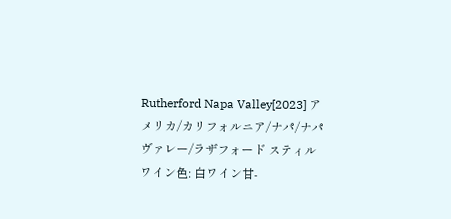Rutherford Napa Valley[2023] アメリカ/カリフォルニア/ナパ/ナパヴァレー/ラザフォード スティル ワイン色: 白ワイン甘-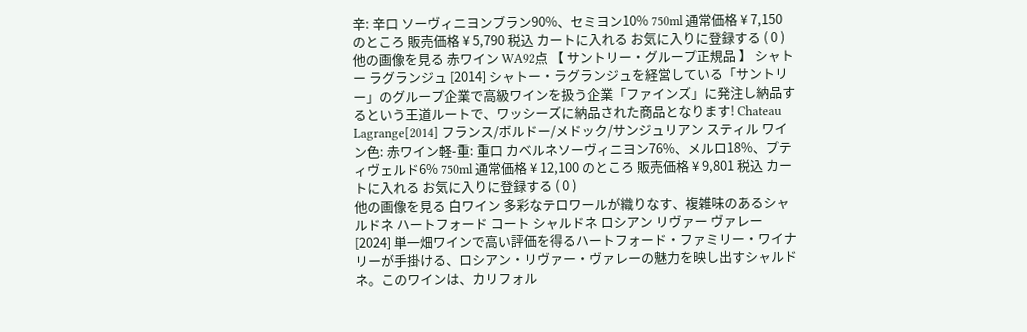辛: 辛口 ソーヴィニヨンブラン90%、セミヨン10% 750ml 通常価格 ¥ 7,150 のところ 販売価格 ¥ 5,790 税込 カートに入れる お気に入りに登録する ( 0 )
他の画像を見る 赤ワイン WA92点 【 サントリー・グループ正規品 】 シャトー ラグランジュ [2014] シャトー・ラグランジュを経営している「サントリー」のグループ企業で高級ワインを扱う企業「ファインズ」に発注し納品するという王道ルートで、ワッシーズに納品された商品となります! Chateau Lagrange[2014] フランス/ボルドー/メドック/サンジュリアン スティル ワイン色: 赤ワイン軽-重: 重口 カベルネソーヴィニヨン76%、メルロ18%、プティヴェルド6% 750ml 通常価格 ¥ 12,100 のところ 販売価格 ¥ 9,801 税込 カートに入れる お気に入りに登録する ( 0 )
他の画像を見る 白ワイン 多彩なテロワールが織りなす、複雑味のあるシャルドネ ハートフォード コート シャルドネ ロシアン リヴァー ヴァレー [2024] 単一畑ワインで高い評価を得るハートフォード・ファミリー・ワイナリーが手掛ける、ロシアン・リヴァー・ヴァレーの魅力を映し出すシャルドネ。このワインは、カリフォル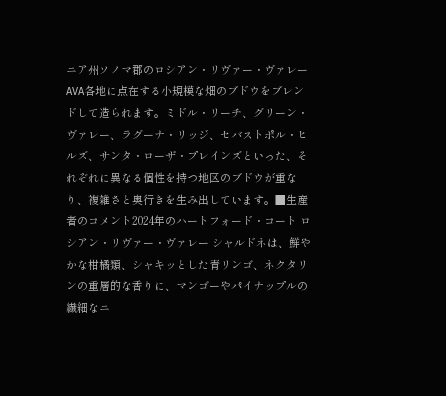ニア州ソノマ郡のロシアン・リヴァー・ヴァレーAVA各地に点在する小規模な畑のブドウをブレンドして造られます。ミドル・リーチ、グリーン・ヴァレー、ラグーナ・リッジ、セバストポル・ヒルズ、サンタ・ローザ・プレインズといった、それぞれに異なる個性を持つ地区のブドウが重なり、複雑さと奥行きを生み出しています。■生産者のコメント2024年のハートフォード・コート ロシアン・リヴァー・ヴァレー シャルドネは、鮮やかな柑橘類、シャキッとした青リンゴ、ネクタリンの重層的な香りに、マンゴーやパイナップルの繊細なニ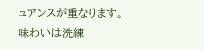ュアンスが重なります。味わいは洗練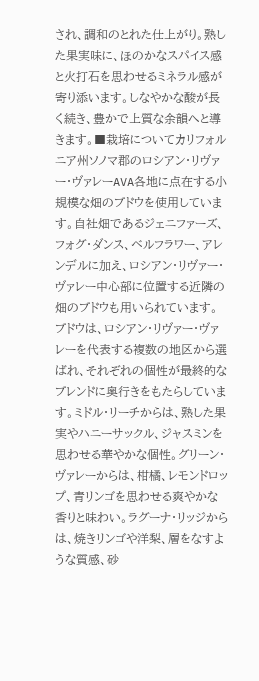され、調和のとれた仕上がり。熟した果実味に、ほのかなスパイス感と火打石を思わせるミネラル感が寄り添います。しなやかな酸が長く続き、豊かで上質な余韻へと導きます。■栽培についてカリフォルニア州ソノマ郡のロシアン・リヴァー・ヴァレーAVA各地に点在する小規模な畑のブドウを使用しています。自社畑であるジェニファーズ、フォグ・ダンス、ベルフラワー、アレンデルに加え、ロシアン・リヴァー・ヴァレー中心部に位置する近隣の畑のブドウも用いられています。ブドウは、ロシアン・リヴァー・ヴァレーを代表する複数の地区から選ばれ、それぞれの個性が最終的なブレンドに奥行きをもたらしています。ミドル・リーチからは、熟した果実やハニーサックル、ジャスミンを思わせる華やかな個性。グリーン・ヴァレーからは、柑橘、レモンドロップ、青リンゴを思わせる爽やかな香りと味わい。ラグーナ・リッジからは、焼きリンゴや洋梨、層をなすような質感、砂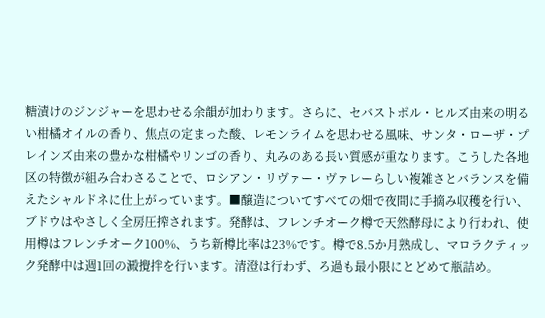糖漬けのジンジャーを思わせる余韻が加わります。さらに、セバストポル・ヒルズ由来の明るい柑橘オイルの香り、焦点の定まった酸、レモンライムを思わせる風味、サンタ・ローザ・プレインズ由来の豊かな柑橘やリンゴの香り、丸みのある長い質感が重なります。こうした各地区の特徴が組み合わさることで、ロシアン・リヴァー・ヴァレーらしい複雑さとバランスを備えたシャルドネに仕上がっています。■醸造についてすべての畑で夜間に手摘み収穫を行い、ブドウはやさしく全房圧搾されます。発酵は、フレンチオーク樽で天然酵母により行われ、使用樽はフレンチオーク100%、うち新樽比率は23%です。樽で8.5か月熟成し、マロラクティック発酵中は週1回の澱攪拌を行います。清澄は行わず、ろ過も最小限にとどめて瓶詰め。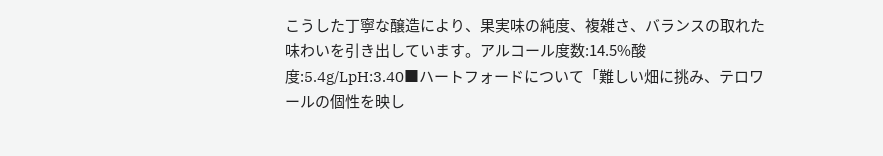こうした丁寧な醸造により、果実味の純度、複雑さ、バランスの取れた味わいを引き出しています。アルコール度数:14.5%酸度:5.4g/LpH:3.40■ハートフォードについて「難しい畑に挑み、テロワールの個性を映し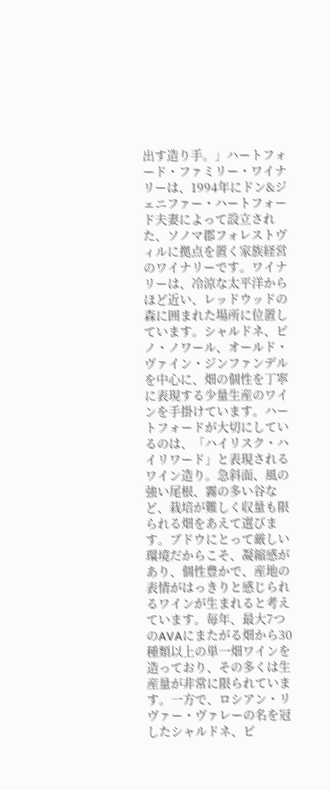出す造り手。」ハートフォード・ファミリー・ワイナリーは、1994年にドン&ジェニファー・ハートフォード夫妻によって設立された、ソノマ郡フォレストヴィルに拠点を置く家族経営のワイナリーです。ワイナリーは、冷涼な太平洋からほど近い、レッドウッドの森に囲まれた場所に位置しています。シャルドネ、ピノ・ノワール、オールド・ヴァイン・ジンファンデルを中心に、畑の個性を丁寧に表現する少量生産のワインを手掛けています。ハートフォードが大切にしているのは、「ハイリスク・ハイリワード」と表現されるワイン造り。急斜面、風の強い尾根、霧の多い谷など、栽培が難しく収量も限られる畑をあえて選びます。ブドウにとって厳しい環境だからこそ、凝縮感があり、個性豊かで、産地の表情がはっきりと感じられるワインが生まれると考えています。毎年、最大7つのAVAにまたがる畑から30種類以上の単一畑ワインを造っており、その多くは生産量が非常に限られています。一方で、ロシアン・リヴァー・ヴァレーの名を冠したシャルドネ、ピ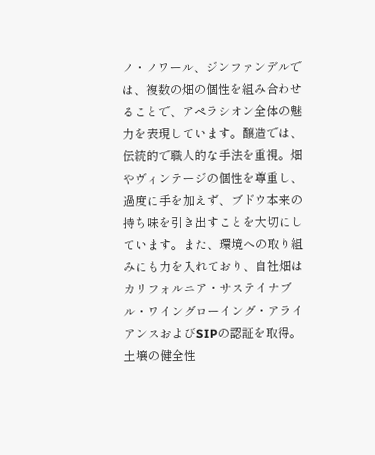ノ・ノワール、ジンファンデルでは、複数の畑の個性を組み合わせることで、アペラシオン全体の魅力を表現しています。醸造では、伝統的で職人的な手法を重視。畑やヴィンテージの個性を尊重し、過度に手を加えず、ブドウ本来の持ち味を引き出すことを大切にしています。また、環境への取り組みにも力を入れており、自社畑はカリフォルニア・サステイナブル・ワイングローイング・アライアンスおよびSIPの認証を取得。土壌の健全性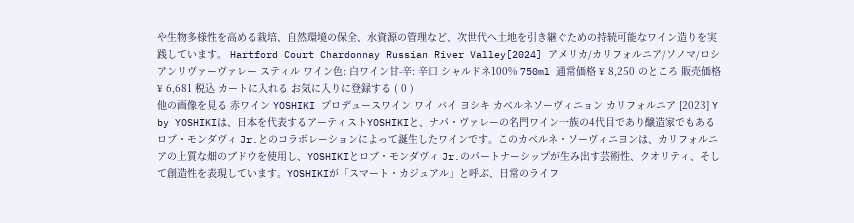や生物多様性を高める栽培、自然環境の保全、水資源の管理など、次世代へ土地を引き継ぐための持続可能なワイン造りを実践しています。 Hartford Court Chardonnay Russian River Valley[2024] アメリカ/カリフォルニア/ソノマ/ロシアンリヴァーヴァレー スティル ワイン色: 白ワイン甘-辛: 辛口 シャルドネ100% 750ml 通常価格 ¥ 8,250 のところ 販売価格 ¥ 6,681 税込 カートに入れる お気に入りに登録する ( 0 )
他の画像を見る 赤ワイン YOSHIKI プロデュースワイン ワイ バイ ヨシキ カベルネソーヴィニョン カリフォルニア [2023] Y by YOSHIKIは、日本を代表するアーティストYOSHIKIと、ナパ・ヴァレーの名門ワイン一族の4代目であり醸造家でもあるロブ・モンダヴィ Jr.とのコラボレーションによって誕生したワインです。このカベルネ・ソーヴィニヨンは、カリフォルニアの上質な畑のブドウを使用し、YOSHIKIとロブ・モンダヴィ Jr.のパートナーシップが生み出す芸術性、クオリティ、そして創造性を表現しています。YOSHIKIが「スマート・カジュアル」と呼ぶ、日常のライフ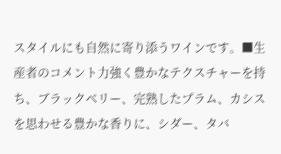スタイルにも自然に寄り添うワインです。■生産者のコメント力強く豊かなテクスチャーを持ち、ブラックベリー、完熟したプラム、カシスを思わせる豊かな香りに、シダー、タバ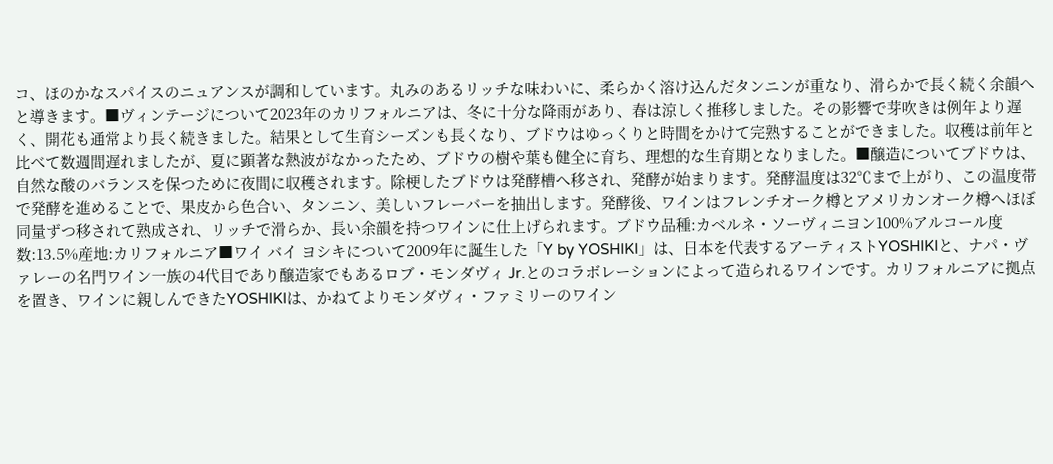コ、ほのかなスパイスのニュアンスが調和しています。丸みのあるリッチな味わいに、柔らかく溶け込んだタンニンが重なり、滑らかで長く続く余韻へと導きます。■ヴィンテージについて2023年のカリフォルニアは、冬に十分な降雨があり、春は涼しく推移しました。その影響で芽吹きは例年より遅く、開花も通常より長く続きました。結果として生育シーズンも長くなり、ブドウはゆっくりと時間をかけて完熟することができました。収穫は前年と比べて数週間遅れましたが、夏に顕著な熱波がなかったため、ブドウの樹や葉も健全に育ち、理想的な生育期となりました。■醸造についてブドウは、自然な酸のバランスを保つために夜間に収穫されます。除梗したブドウは発酵槽へ移され、発酵が始まります。発酵温度は32℃まで上がり、この温度帯で発酵を進めることで、果皮から色合い、タンニン、美しいフレーバーを抽出します。発酵後、ワインはフレンチオーク樽とアメリカンオーク樽へほぼ同量ずつ移されて熟成され、リッチで滑らか、長い余韻を持つワインに仕上げられます。ブドウ品種:カベルネ・ソーヴィニヨン100%アルコール度数:13.5%産地:カリフォルニア■ワイ バイ ヨシキについて2009年に誕生した「Y by YOSHIKI」は、日本を代表するアーティストYOSHIKIと、ナパ・ヴァレーの名門ワイン一族の4代目であり醸造家でもあるロブ・モンダヴィ Jr.とのコラボレーションによって造られるワインです。カリフォルニアに拠点を置き、ワインに親しんできたYOSHIKIは、かねてよりモンダヴィ・ファミリーのワイン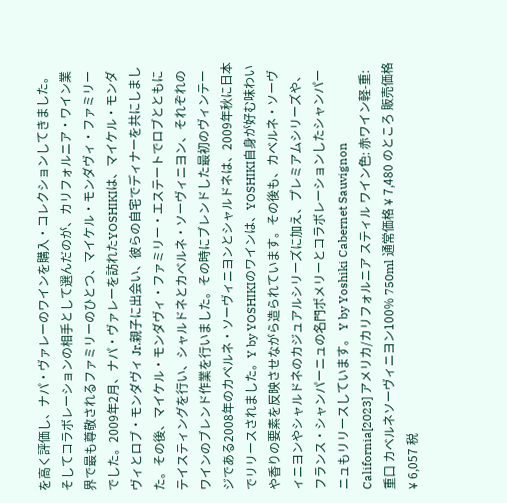を高く評価し、ナパ・ヴァレーのワインを購入・コレクションしてきました。そしてコラボレーションの相手として選んだのが、カリフォルニア・ワイン業界で最も尊敬されるファミリーのひとつ、マイケル・モンダヴィ・ファミリーでした。2009年2月、ナパ・ヴァレーを訪れたYOSHIKIは、マイケル・モンダヴィとロブ・モンダヴィ Jr.親子に出会い、彼らの自宅でディナーを共にしました。その後、マイケル・モンダヴィ・ファミリー・エステートでロブとともにテイスティングを行い、シャルドネとカベルネ・ソーヴィニヨン、それぞれのワインのブレンド作業を行いました。その時にブレンドした最初のヴィンテージである2008年のカベルネ・ソーヴィニヨンとシャルドネは、2009年秋に日本でリリースされました。Y by YOSHIKIのワインは、YOSHIKI自身が好む味わいや香りの要素を反映させながら造られています。その後も、カベルネ・ソーヴィニヨンやシャルドネのカジュアルシリーズに加え、プレミアムシリーズや、フランス・シャンパーニュの名門ポメリーとコラボレーションしたシャンパーニュもリリースしています。 Y by Yoshiki Cabernet Sauvignon California[2023] アメリカ/カリフォルニア スティル ワイン色: 赤ワイン軽-重: 重口 カベルネソーヴィニヨン100% 750ml 通常価格 ¥ 7,480 のところ 販売価格 ¥ 6,057 税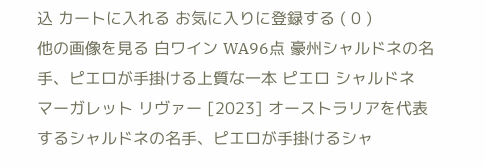込 カートに入れる お気に入りに登録する ( 0 )
他の画像を見る 白ワイン WA96点 豪州シャルドネの名手、ピエロが手掛ける上質な一本 ピエロ シャルドネ マーガレット リヴァー [2023] オーストラリアを代表するシャルドネの名手、ピエロが手掛けるシャ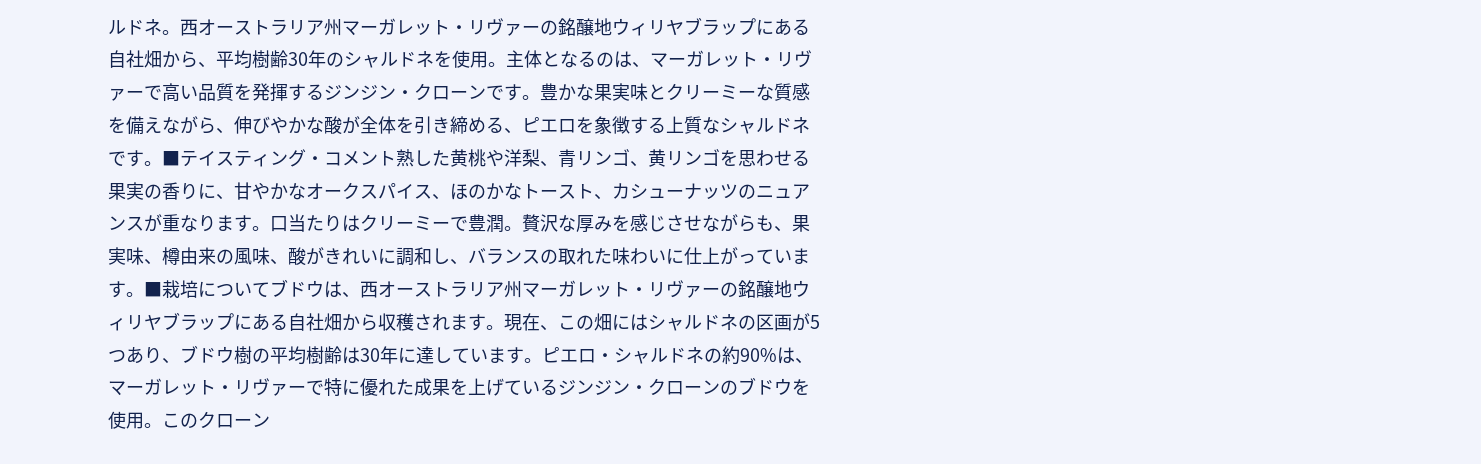ルドネ。西オーストラリア州マーガレット・リヴァーの銘醸地ウィリヤブラップにある自社畑から、平均樹齢30年のシャルドネを使用。主体となるのは、マーガレット・リヴァーで高い品質を発揮するジンジン・クローンです。豊かな果実味とクリーミーな質感を備えながら、伸びやかな酸が全体を引き締める、ピエロを象徴する上質なシャルドネです。■テイスティング・コメント熟した黄桃や洋梨、青リンゴ、黄リンゴを思わせる果実の香りに、甘やかなオークスパイス、ほのかなトースト、カシューナッツのニュアンスが重なります。口当たりはクリーミーで豊潤。贅沢な厚みを感じさせながらも、果実味、樽由来の風味、酸がきれいに調和し、バランスの取れた味わいに仕上がっています。■栽培についてブドウは、西オーストラリア州マーガレット・リヴァーの銘醸地ウィリヤブラップにある自社畑から収穫されます。現在、この畑にはシャルドネの区画が5つあり、ブドウ樹の平均樹齢は30年に達しています。ピエロ・シャルドネの約90%は、マーガレット・リヴァーで特に優れた成果を上げているジンジン・クローンのブドウを使用。このクローン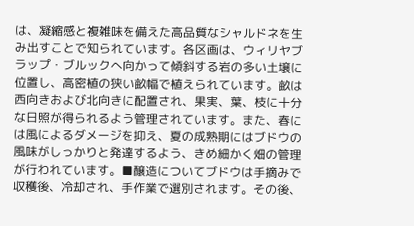は、凝縮感と複雑味を備えた高品質なシャルドネを生み出すことで知られています。各区画は、ウィリヤブラップ・ブルックへ向かって傾斜する岩の多い土壌に位置し、高密植の狭い畝幅で植えられています。畝は西向きおよび北向きに配置され、果実、葉、枝に十分な日照が得られるよう管理されています。また、春には風によるダメージを抑え、夏の成熟期にはブドウの風味がしっかりと発達するよう、きめ細かく畑の管理が行われています。■醸造についてブドウは手摘みで収穫後、冷却され、手作業で選別されます。その後、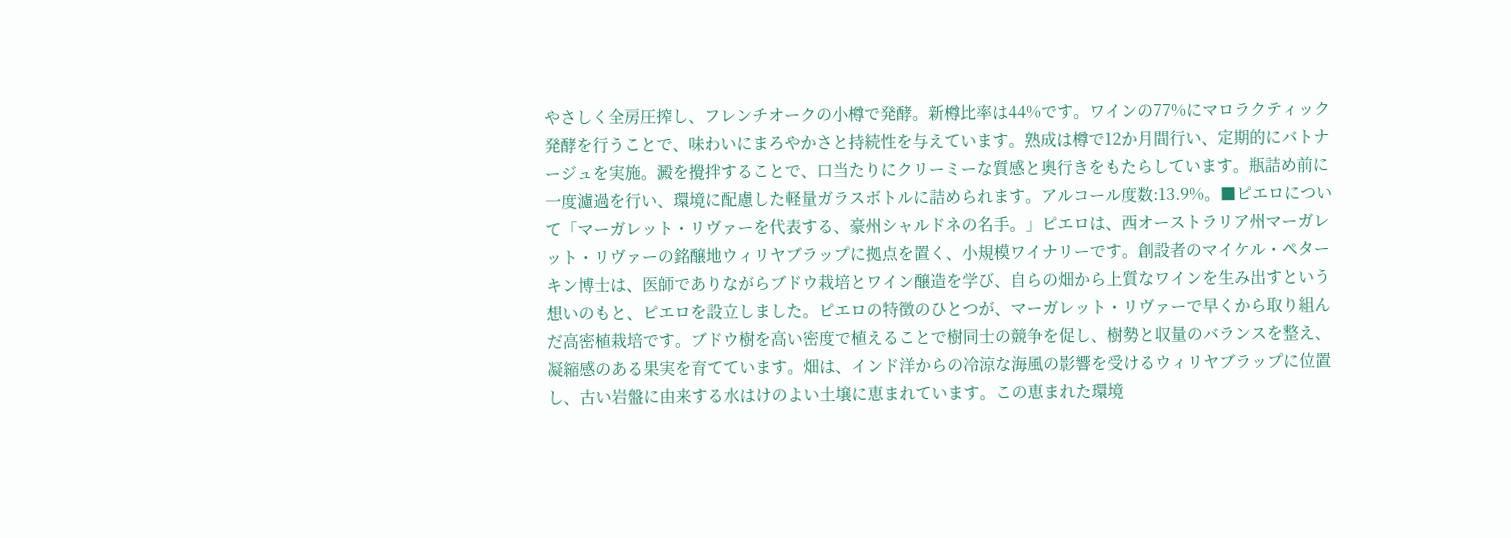やさしく全房圧搾し、フレンチオークの小樽で発酵。新樽比率は44%です。ワインの77%にマロラクティック発酵を行うことで、味わいにまろやかさと持続性を与えています。熟成は樽で12か月間行い、定期的にバトナージュを実施。澱を攪拌することで、口当たりにクリーミーな質感と奥行きをもたらしています。瓶詰め前に一度濾過を行い、環境に配慮した軽量ガラスボトルに詰められます。アルコール度数:13.9%。■ピエロについて「マーガレット・リヴァーを代表する、豪州シャルドネの名手。」ピエロは、西オーストラリア州マーガレット・リヴァーの銘醸地ウィリヤブラップに拠点を置く、小規模ワイナリーです。創設者のマイケル・ペターキン博士は、医師でありながらブドウ栽培とワイン醸造を学び、自らの畑から上質なワインを生み出すという想いのもと、ピエロを設立しました。ピエロの特徴のひとつが、マーガレット・リヴァーで早くから取り組んだ高密植栽培です。ブドウ樹を高い密度で植えることで樹同士の競争を促し、樹勢と収量のバランスを整え、凝縮感のある果実を育てています。畑は、インド洋からの冷涼な海風の影響を受けるウィリヤブラップに位置し、古い岩盤に由来する水はけのよい土壌に恵まれています。この恵まれた環境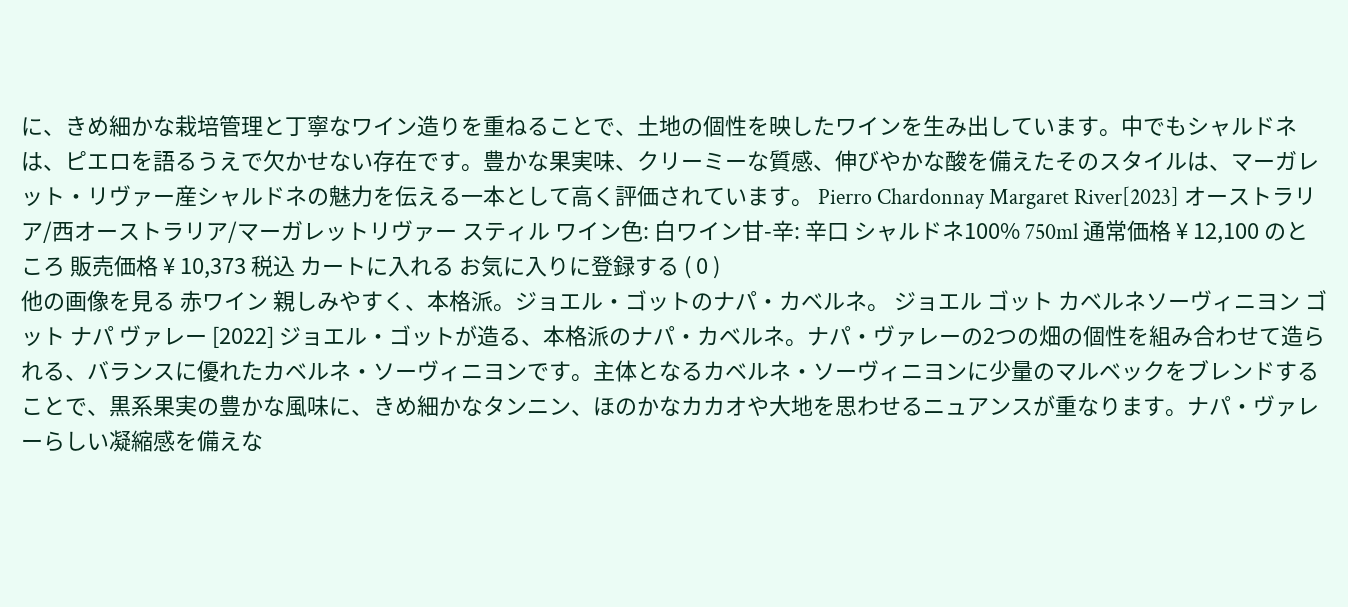に、きめ細かな栽培管理と丁寧なワイン造りを重ねることで、土地の個性を映したワインを生み出しています。中でもシャルドネは、ピエロを語るうえで欠かせない存在です。豊かな果実味、クリーミーな質感、伸びやかな酸を備えたそのスタイルは、マーガレット・リヴァー産シャルドネの魅力を伝える一本として高く評価されています。 Pierro Chardonnay Margaret River[2023] オーストラリア/西オーストラリア/マーガレットリヴァー スティル ワイン色: 白ワイン甘-辛: 辛口 シャルドネ100% 750ml 通常価格 ¥ 12,100 のところ 販売価格 ¥ 10,373 税込 カートに入れる お気に入りに登録する ( 0 )
他の画像を見る 赤ワイン 親しみやすく、本格派。ジョエル・ゴットのナパ・カベルネ。 ジョエル ゴット カベルネソーヴィニヨン ゴット ナパ ヴァレー [2022] ジョエル・ゴットが造る、本格派のナパ・カベルネ。ナパ・ヴァレーの2つの畑の個性を組み合わせて造られる、バランスに優れたカベルネ・ソーヴィニヨンです。主体となるカベルネ・ソーヴィニヨンに少量のマルベックをブレンドすることで、黒系果実の豊かな風味に、きめ細かなタンニン、ほのかなカカオや大地を思わせるニュアンスが重なります。ナパ・ヴァレーらしい凝縮感を備えな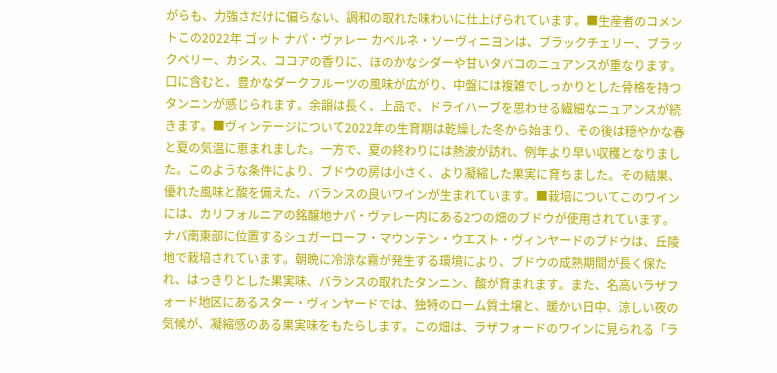がらも、力強さだけに偏らない、調和の取れた味わいに仕上げられています。■生産者のコメントこの2022年 ゴット ナパ・ヴァレー カベルネ・ソーヴィニヨンは、ブラックチェリー、ブラックベリー、カシス、ココアの香りに、ほのかなシダーや甘いタバコのニュアンスが重なります。口に含むと、豊かなダークフルーツの風味が広がり、中盤には複雑でしっかりとした骨格を持つタンニンが感じられます。余韻は長く、上品で、ドライハーブを思わせる繊細なニュアンスが続きます。■ヴィンテージについて2022年の生育期は乾燥した冬から始まり、その後は穏やかな春と夏の気温に恵まれました。一方で、夏の終わりには熱波が訪れ、例年より早い収穫となりました。このような条件により、ブドウの房は小さく、より凝縮した果実に育ちました。その結果、優れた風味と酸を備えた、バランスの良いワインが生まれています。■栽培についてこのワインには、カリフォルニアの銘醸地ナパ・ヴァレー内にある2つの畑のブドウが使用されています。ナパ南東部に位置するシュガーローフ・マウンテン・ウエスト・ヴィンヤードのブドウは、丘陵地で栽培されています。朝晩に冷涼な霧が発生する環境により、ブドウの成熟期間が長く保たれ、はっきりとした果実味、バランスの取れたタンニン、酸が育まれます。また、名高いラザフォード地区にあるスター・ヴィンヤードでは、独特のローム質土壌と、暖かい日中、涼しい夜の気候が、凝縮感のある果実味をもたらします。この畑は、ラザフォードのワインに見られる「ラ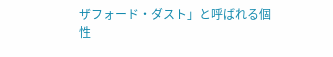ザフォード・ダスト」と呼ばれる個性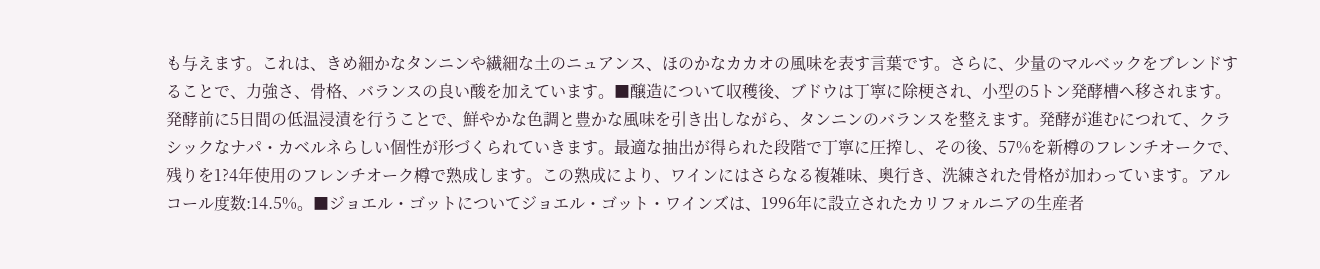も与えます。これは、きめ細かなタンニンや繊細な土のニュアンス、ほのかなカカオの風味を表す言葉です。さらに、少量のマルベックをブレンドすることで、力強さ、骨格、バランスの良い酸を加えています。■醸造について収穫後、ブドウは丁寧に除梗され、小型の5トン発酵槽へ移されます。発酵前に5日間の低温浸漬を行うことで、鮮やかな色調と豊かな風味を引き出しながら、タンニンのバランスを整えます。発酵が進むにつれて、クラシックなナパ・カベルネらしい個性が形づくられていきます。最適な抽出が得られた段階で丁寧に圧搾し、その後、57%を新樽のフレンチオークで、残りを1?4年使用のフレンチオーク樽で熟成します。この熟成により、ワインにはさらなる複雑味、奥行き、洗練された骨格が加わっています。アルコール度数:14.5%。■ジョエル・ゴットについてジョエル・ゴット・ワインズは、1996年に設立されたカリフォルニアの生産者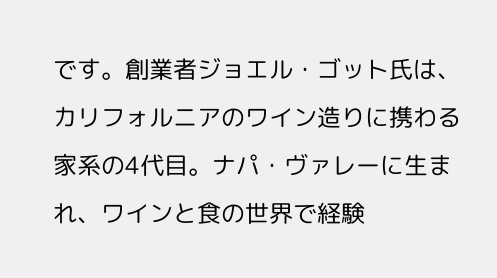です。創業者ジョエル・ゴット氏は、カリフォルニアのワイン造りに携わる家系の4代目。ナパ・ヴァレーに生まれ、ワインと食の世界で経験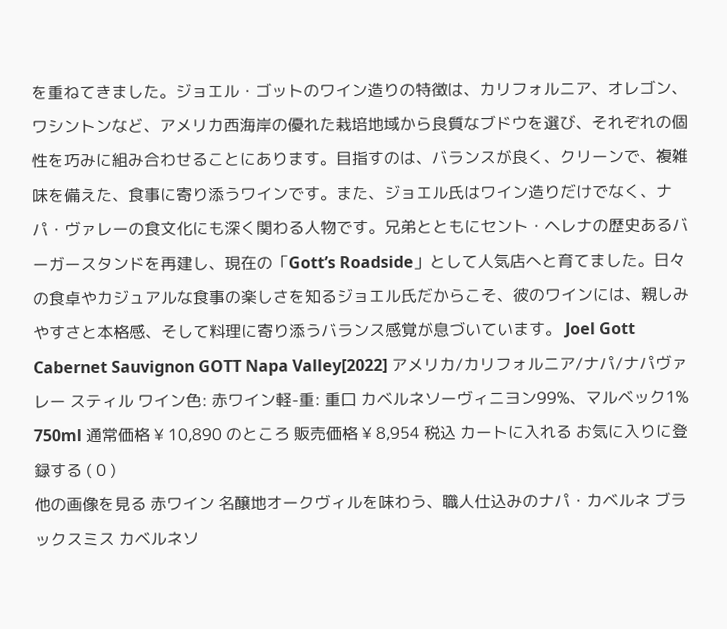を重ねてきました。ジョエル・ゴットのワイン造りの特徴は、カリフォルニア、オレゴン、ワシントンなど、アメリカ西海岸の優れた栽培地域から良質なブドウを選び、それぞれの個性を巧みに組み合わせることにあります。目指すのは、バランスが良く、クリーンで、複雑味を備えた、食事に寄り添うワインです。また、ジョエル氏はワイン造りだけでなく、ナパ・ヴァレーの食文化にも深く関わる人物です。兄弟とともにセント・ヘレナの歴史あるバーガースタンドを再建し、現在の「Gott’s Roadside」として人気店へと育てました。日々の食卓やカジュアルな食事の楽しさを知るジョエル氏だからこそ、彼のワインには、親しみやすさと本格感、そして料理に寄り添うバランス感覚が息づいています。 Joel Gott Cabernet Sauvignon GOTT Napa Valley[2022] アメリカ/カリフォルニア/ナパ/ナパヴァレー スティル ワイン色: 赤ワイン軽-重: 重口 カベルネソーヴィニヨン99%、マルベック1% 750ml 通常価格 ¥ 10,890 のところ 販売価格 ¥ 8,954 税込 カートに入れる お気に入りに登録する ( 0 )
他の画像を見る 赤ワイン 名醸地オークヴィルを味わう、職人仕込みのナパ・カベルネ ブラックスミス カベルネソ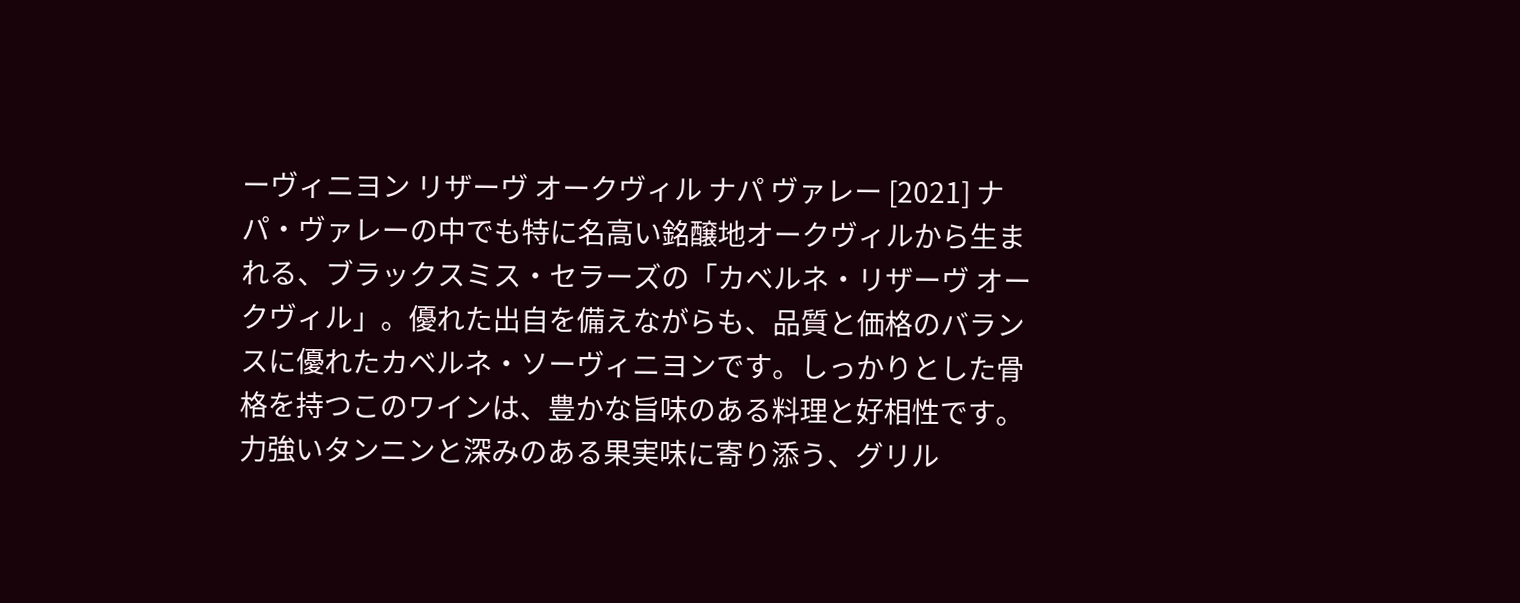ーヴィニヨン リザーヴ オークヴィル ナパ ヴァレー [2021] ナパ・ヴァレーの中でも特に名高い銘醸地オークヴィルから生まれる、ブラックスミス・セラーズの「カベルネ・リザーヴ オークヴィル」。優れた出自を備えながらも、品質と価格のバランスに優れたカベルネ・ソーヴィニヨンです。しっかりとした骨格を持つこのワインは、豊かな旨味のある料理と好相性です。力強いタンニンと深みのある果実味に寄り添う、グリル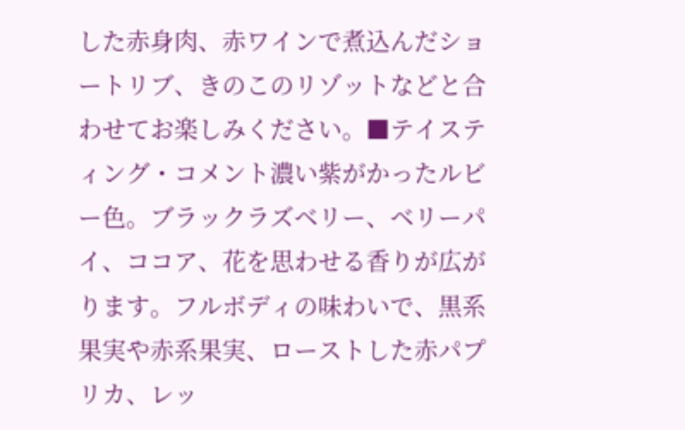した赤身肉、赤ワインで煮込んだショートリブ、きのこのリゾットなどと合わせてお楽しみください。■テイスティング・コメント濃い紫がかったルビー色。ブラックラズベリー、ベリーパイ、ココア、花を思わせる香りが広がります。フルボディの味わいで、黒系果実や赤系果実、ローストした赤パプリカ、レッ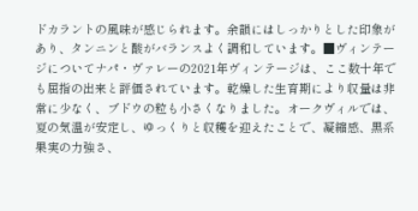ドカラントの風味が感じられます。余韻にはしっかりとした印象があり、タンニンと酸がバランスよく調和しています。■ヴィンテージについてナパ・ヴァレーの2021年ヴィンテージは、ここ数十年でも屈指の出来と評価されています。乾燥した生育期により収量は非常に少なく、ブドウの粒も小さくなりました。オークヴィルでは、夏の気温が安定し、ゆっくりと収穫を迎えたことで、凝縮感、黒系果実の力強さ、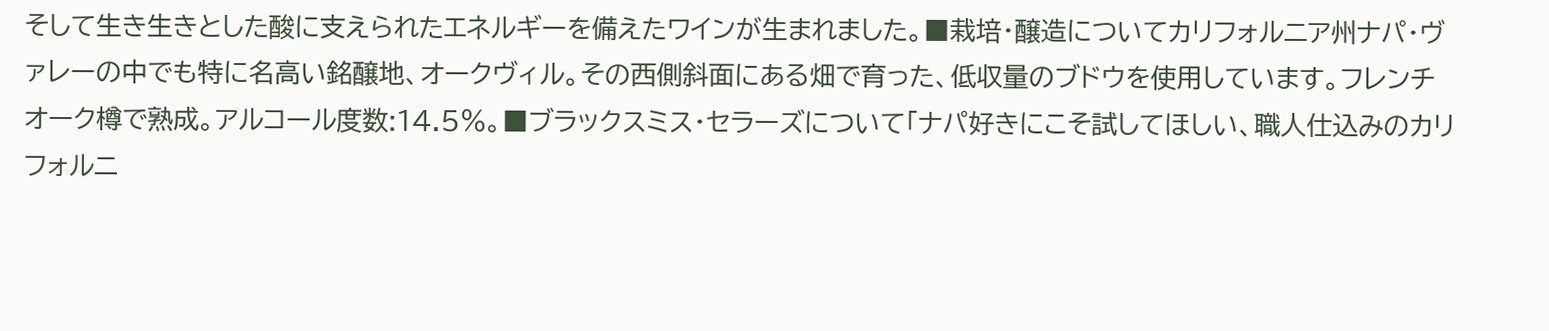そして生き生きとした酸に支えられたエネルギーを備えたワインが生まれました。■栽培・醸造についてカリフォルニア州ナパ・ヴァレーの中でも特に名高い銘醸地、オークヴィル。その西側斜面にある畑で育った、低収量のブドウを使用しています。フレンチオーク樽で熟成。アルコール度数:14.5%。■ブラックスミス・セラーズについて「ナパ好きにこそ試してほしい、職人仕込みのカリフォルニ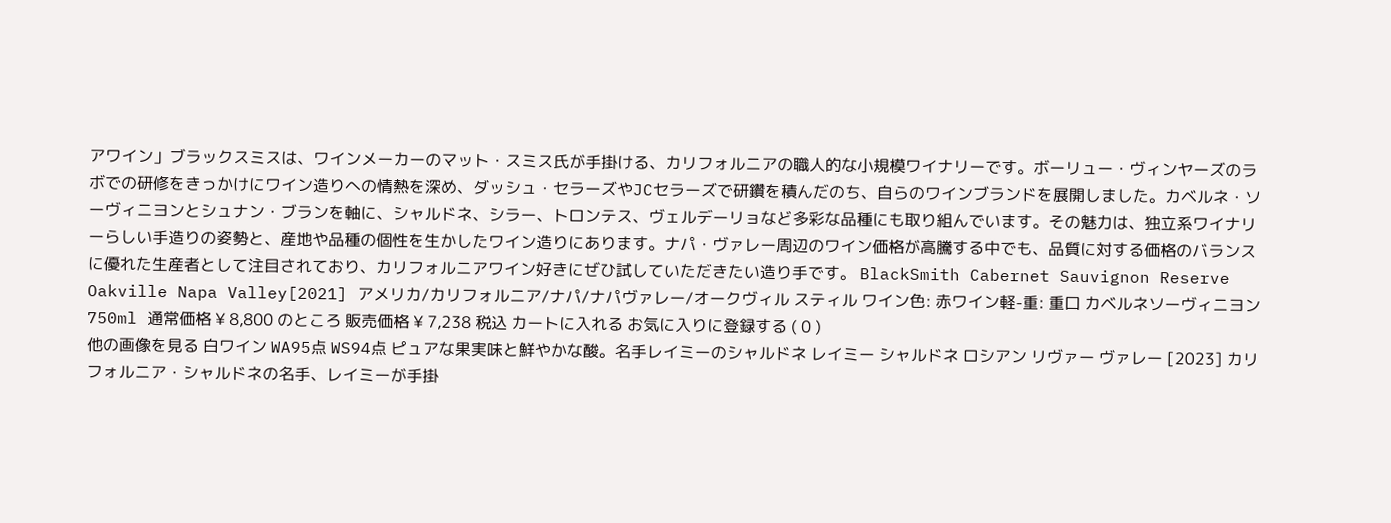アワイン」ブラックスミスは、ワインメーカーのマット・スミス氏が手掛ける、カリフォルニアの職人的な小規模ワイナリーです。ボーリュー・ヴィンヤーズのラボでの研修をきっかけにワイン造りへの情熱を深め、ダッシュ・セラーズやJCセラーズで研鑽を積んだのち、自らのワインブランドを展開しました。カベルネ・ソーヴィニヨンとシュナン・ブランを軸に、シャルドネ、シラー、トロンテス、ヴェルデーリョなど多彩な品種にも取り組んでいます。その魅力は、独立系ワイナリーらしい手造りの姿勢と、産地や品種の個性を生かしたワイン造りにあります。ナパ・ヴァレー周辺のワイン価格が高騰する中でも、品質に対する価格のバランスに優れた生産者として注目されており、カリフォルニアワイン好きにぜひ試していただきたい造り手です。 BlackSmith Cabernet Sauvignon Reserve Oakville Napa Valley[2021] アメリカ/カリフォルニア/ナパ/ナパヴァレー/オークヴィル スティル ワイン色: 赤ワイン軽-重: 重口 カベルネソーヴィニヨン 750ml 通常価格 ¥ 8,800 のところ 販売価格 ¥ 7,238 税込 カートに入れる お気に入りに登録する ( 0 )
他の画像を見る 白ワイン WA95点 WS94点 ピュアな果実味と鮮やかな酸。名手レイミーのシャルドネ レイミー シャルドネ ロシアン リヴァー ヴァレー [2023] カリフォルニア・シャルドネの名手、レイミーが手掛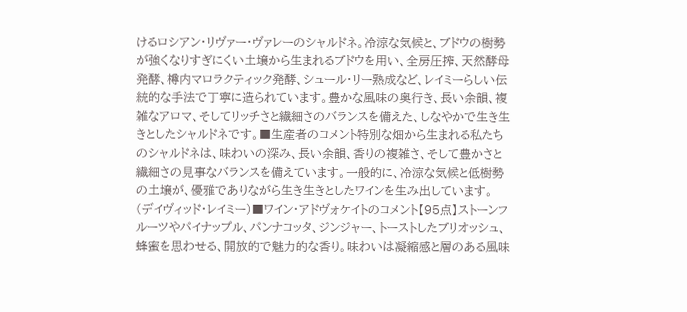けるロシアン・リヴァー・ヴァレーのシャルドネ。冷涼な気候と、ブドウの樹勢が強くなりすぎにくい土壌から生まれるブドウを用い、全房圧搾、天然酵母発酵、樽内マロラクティック発酵、シュール・リー熟成など、レイミーらしい伝統的な手法で丁寧に造られています。豊かな風味の奥行き、長い余韻、複雑なアロマ、そしてリッチさと繊細さのバランスを備えた、しなやかで生き生きとしたシャルドネです。■生産者のコメント特別な畑から生まれる私たちのシャルドネは、味わいの深み、長い余韻、香りの複雑さ、そして豊かさと繊細さの見事なバランスを備えています。一般的に、冷涼な気候と低樹勢の土壌が、優雅でありながら生き生きとしたワインを生み出しています。(デイヴィッド・レイミー)■ワイン・アドヴォケイトのコメント【95点】ストーンフルーツやパイナップル、パンナコッタ、ジンジャー、トーストしたブリオッシュ、蜂蜜を思わせる、開放的で魅力的な香り。味わいは凝縮感と層のある風味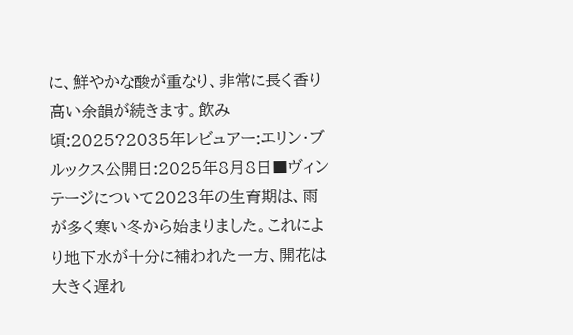に、鮮やかな酸が重なり、非常に長く香り高い余韻が続きます。飲み頃:2025?2035年レビュアー:エリン・ブルックス公開日:2025年8月8日■ヴィンテージについて2023年の生育期は、雨が多く寒い冬から始まりました。これにより地下水が十分に補われた一方、開花は大きく遅れ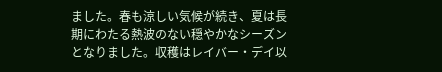ました。春も涼しい気候が続き、夏は長期にわたる熱波のない穏やかなシーズンとなりました。収穫はレイバー・デイ以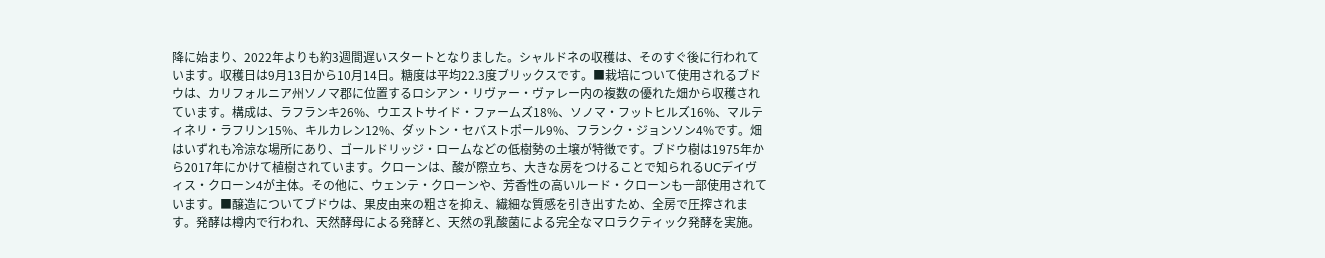降に始まり、2022年よりも約3週間遅いスタートとなりました。シャルドネの収穫は、そのすぐ後に行われています。収穫日は9月13日から10月14日。糖度は平均22.3度ブリックスです。■栽培について使用されるブドウは、カリフォルニア州ソノマ郡に位置するロシアン・リヴァー・ヴァレー内の複数の優れた畑から収穫されています。構成は、ラフランキ26%、ウエストサイド・ファームズ18%、ソノマ・フットヒルズ16%、マルティネリ・ラフリン15%、キルカレン12%、ダットン・セバストポール9%、フランク・ジョンソン4%です。畑はいずれも冷涼な場所にあり、ゴールドリッジ・ロームなどの低樹勢の土壌が特徴です。ブドウ樹は1975年から2017年にかけて植樹されています。クローンは、酸が際立ち、大きな房をつけることで知られるUCデイヴィス・クローン4が主体。その他に、ウェンテ・クローンや、芳香性の高いルード・クローンも一部使用されています。■醸造についてブドウは、果皮由来の粗さを抑え、繊細な質感を引き出すため、全房で圧搾されます。発酵は樽内で行われ、天然酵母による発酵と、天然の乳酸菌による完全なマロラクティック発酵を実施。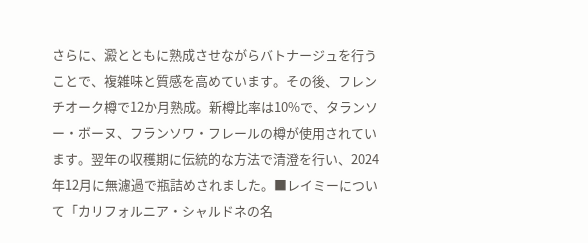さらに、澱とともに熟成させながらバトナージュを行うことで、複雑味と質感を高めています。その後、フレンチオーク樽で12か月熟成。新樽比率は10%で、タランソー・ボーヌ、フランソワ・フレールの樽が使用されています。翌年の収穫期に伝統的な方法で清澄を行い、2024年12月に無濾過で瓶詰めされました。■レイミーについて「カリフォルニア・シャルドネの名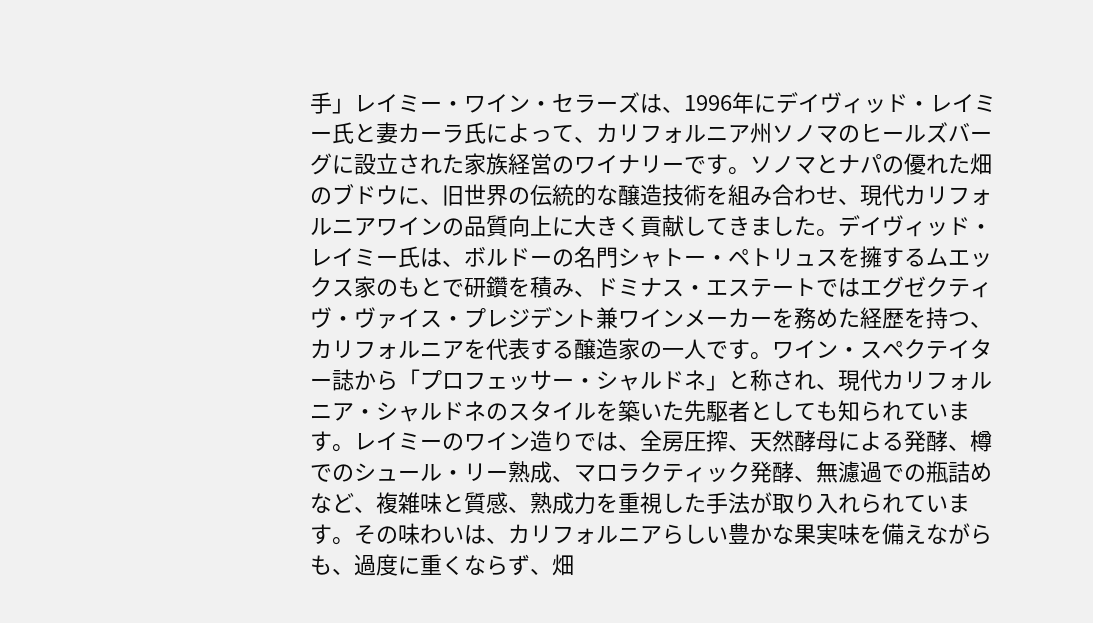手」レイミー・ワイン・セラーズは、1996年にデイヴィッド・レイミー氏と妻カーラ氏によって、カリフォルニア州ソノマのヒールズバーグに設立された家族経営のワイナリーです。ソノマとナパの優れた畑のブドウに、旧世界の伝統的な醸造技術を組み合わせ、現代カリフォルニアワインの品質向上に大きく貢献してきました。デイヴィッド・レイミー氏は、ボルドーの名門シャトー・ペトリュスを擁するムエックス家のもとで研鑽を積み、ドミナス・エステートではエグゼクティヴ・ヴァイス・プレジデント兼ワインメーカーを務めた経歴を持つ、カリフォルニアを代表する醸造家の一人です。ワイン・スペクテイター誌から「プロフェッサー・シャルドネ」と称され、現代カリフォルニア・シャルドネのスタイルを築いた先駆者としても知られています。レイミーのワイン造りでは、全房圧搾、天然酵母による発酵、樽でのシュール・リー熟成、マロラクティック発酵、無濾過での瓶詰めなど、複雑味と質感、熟成力を重視した手法が取り入れられています。その味わいは、カリフォルニアらしい豊かな果実味を備えながらも、過度に重くならず、畑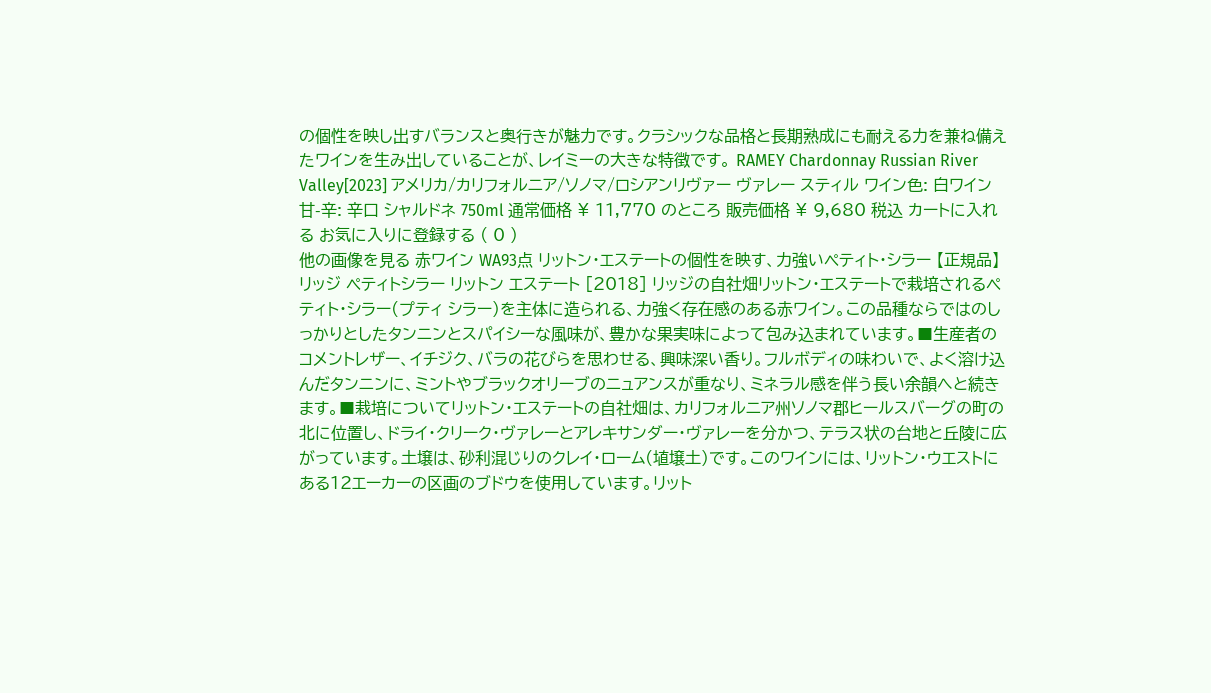の個性を映し出すバランスと奥行きが魅力です。クラシックな品格と長期熟成にも耐える力を兼ね備えたワインを生み出していることが、レイミーの大きな特徴です。 RAMEY Chardonnay Russian River Valley[2023] アメリカ/カリフォルニア/ソノマ/ロシアンリヴァー ヴァレー スティル ワイン色: 白ワイン甘-辛: 辛口 シャルドネ 750ml 通常価格 ¥ 11,770 のところ 販売価格 ¥ 9,680 税込 カートに入れる お気に入りに登録する ( 0 )
他の画像を見る 赤ワイン WA93点 リットン・エステートの個性を映す、力強いペティト・シラー 【正規品】 リッジ ペティトシラー リットン エステート [2018] リッジの自社畑リットン・エステートで栽培されるペティト・シラー(プティ シラー)を主体に造られる、力強く存在感のある赤ワイン。この品種ならではのしっかりとしたタンニンとスパイシーな風味が、豊かな果実味によって包み込まれています。■生産者のコメントレザー、イチジク、バラの花びらを思わせる、興味深い香り。フルボディの味わいで、よく溶け込んだタンニンに、ミントやブラックオリーブのニュアンスが重なり、ミネラル感を伴う長い余韻へと続きます。■栽培についてリットン・エステートの自社畑は、カリフォルニア州ソノマ郡ヒールスバーグの町の北に位置し、ドライ・クリーク・ヴァレーとアレキサンダー・ヴァレーを分かつ、テラス状の台地と丘陵に広がっています。土壌は、砂利混じりのクレイ・ローム(埴壌土)です。このワインには、リットン・ウエストにある12エーカーの区画のブドウを使用しています。リット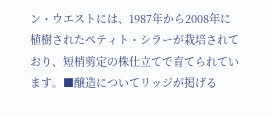ン・ウエストには、1987年から2008年に植樹されたペティト・シラーが栽培されており、短梢剪定の株仕立てで育てられています。■醸造についてリッジが掲げる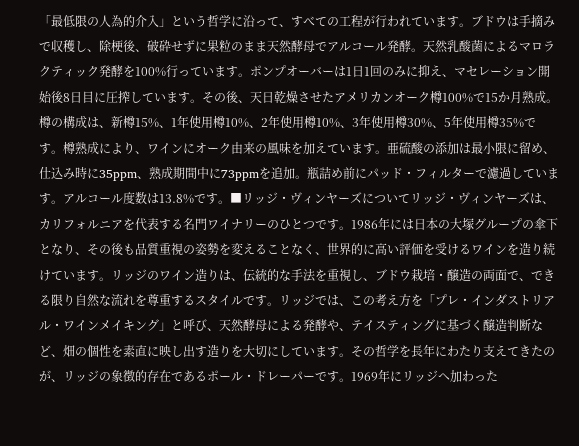「最低限の人為的介入」という哲学に沿って、すべての工程が行われています。ブドウは手摘みで収穫し、除梗後、破砕せずに果粒のまま天然酵母でアルコール発酵。天然乳酸菌によるマロラクティック発酵を100%行っています。ポンプオーバーは1日1回のみに抑え、マセレーション開始後8日目に圧搾しています。その後、天日乾燥させたアメリカンオーク樽100%で15か月熟成。樽の構成は、新樽15%、1年使用樽10%、2年使用樽10%、3年使用樽30%、5年使用樽35%です。樽熟成により、ワインにオーク由来の風味を加えています。亜硫酸の添加は最小限に留め、仕込み時に35ppm、熟成期間中に73ppmを追加。瓶詰め前にパッド・フィルターで濾過しています。アルコール度数は13.8%です。■リッジ・ヴィンヤーズについてリッジ・ヴィンヤーズは、カリフォルニアを代表する名門ワイナリーのひとつです。1986年には日本の大塚グループの傘下となり、その後も品質重視の姿勢を変えることなく、世界的に高い評価を受けるワインを造り続けています。リッジのワイン造りは、伝統的な手法を重視し、ブドウ栽培・醸造の両面で、できる限り自然な流れを尊重するスタイルです。リッジでは、この考え方を「プレ・インダストリアル・ワインメイキング」と呼び、天然酵母による発酵や、テイスティングに基づく醸造判断など、畑の個性を素直に映し出す造りを大切にしています。その哲学を長年にわたり支えてきたのが、リッジの象徴的存在であるポール・ドレーパーです。1969年にリッジへ加わった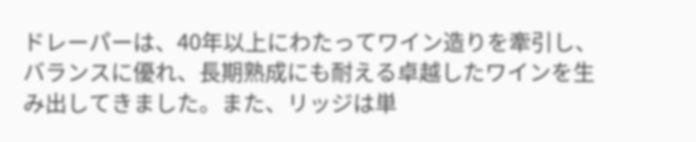ドレーパーは、40年以上にわたってワイン造りを牽引し、バランスに優れ、長期熟成にも耐える卓越したワインを生み出してきました。また、リッジは単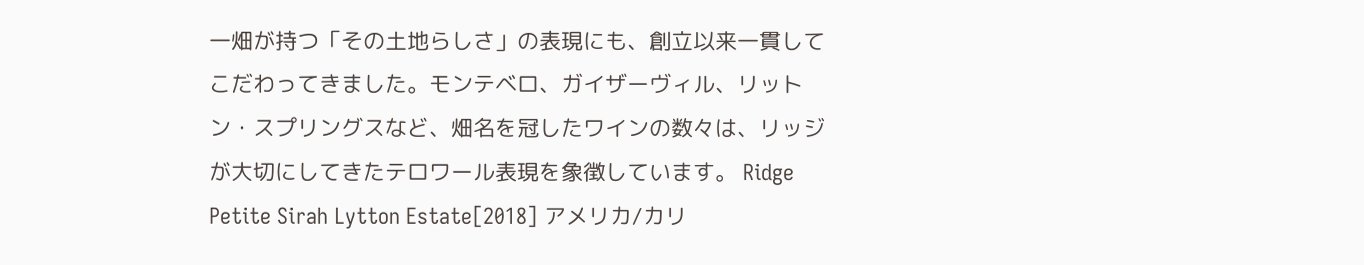一畑が持つ「その土地らしさ」の表現にも、創立以来一貫してこだわってきました。モンテベロ、ガイザーヴィル、リットン・スプリングスなど、畑名を冠したワインの数々は、リッジが大切にしてきたテロワール表現を象徴しています。 Ridge Petite Sirah Lytton Estate[2018] アメリカ/カリ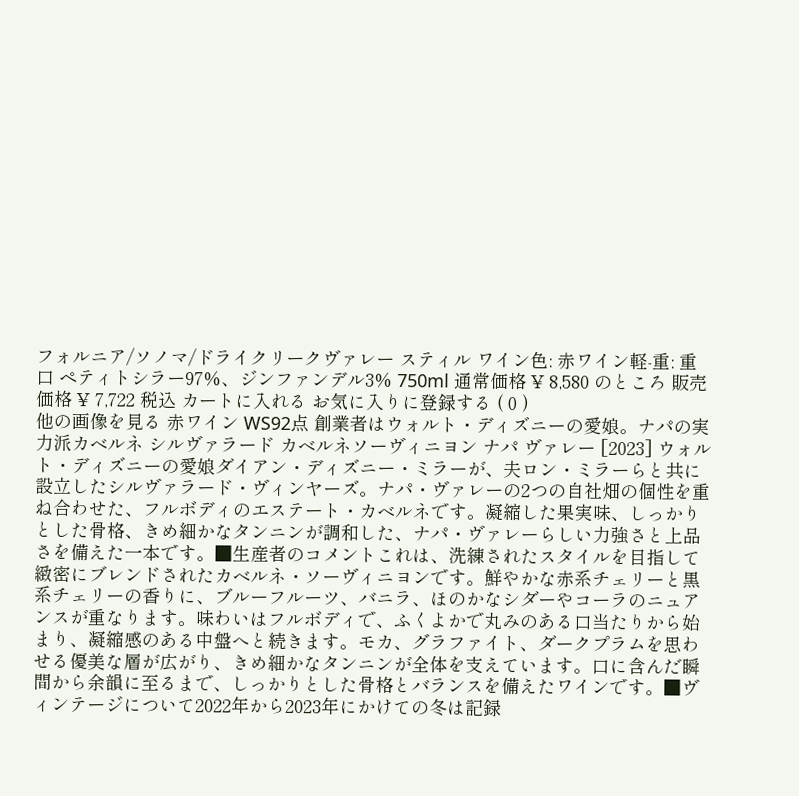フォルニア/ソノマ/ドライクリークヴァレー スティル ワイン色: 赤ワイン軽-重: 重口 ペティトシラー97%、ジンファンデル3% 750ml 通常価格 ¥ 8,580 のところ 販売価格 ¥ 7,722 税込 カートに入れる お気に入りに登録する ( 0 )
他の画像を見る 赤ワイン WS92点 創業者はウォルト・ディズニーの愛娘。ナパの実力派カベルネ シルヴァラード カベルネソーヴィニヨン ナパ ヴァレー [2023] ウォルト・ディズニーの愛娘ダイアン・ディズニー・ミラーが、夫ロン・ミラーらと共に設立したシルヴァラード・ヴィンヤーズ。ナパ・ヴァレーの2つの自社畑の個性を重ね合わせた、フルボディのエステート・カベルネです。凝縮した果実味、しっかりとした骨格、きめ細かなタンニンが調和した、ナパ・ヴァレーらしい力強さと上品さを備えた一本です。■生産者のコメントこれは、洗練されたスタイルを目指して緻密にブレンドされたカベルネ・ソーヴィニヨンです。鮮やかな赤系チェリーと黒系チェリーの香りに、ブルーフルーツ、バニラ、ほのかなシダーやコーラのニュアンスが重なります。味わいはフルボディで、ふくよかで丸みのある口当たりから始まり、凝縮感のある中盤へと続きます。モカ、グラファイト、ダークプラムを思わせる優美な層が広がり、きめ細かなタンニンが全体を支えています。口に含んだ瞬間から余韻に至るまで、しっかりとした骨格とバランスを備えたワインです。■ヴィンテージについて2022年から2023年にかけての冬は記録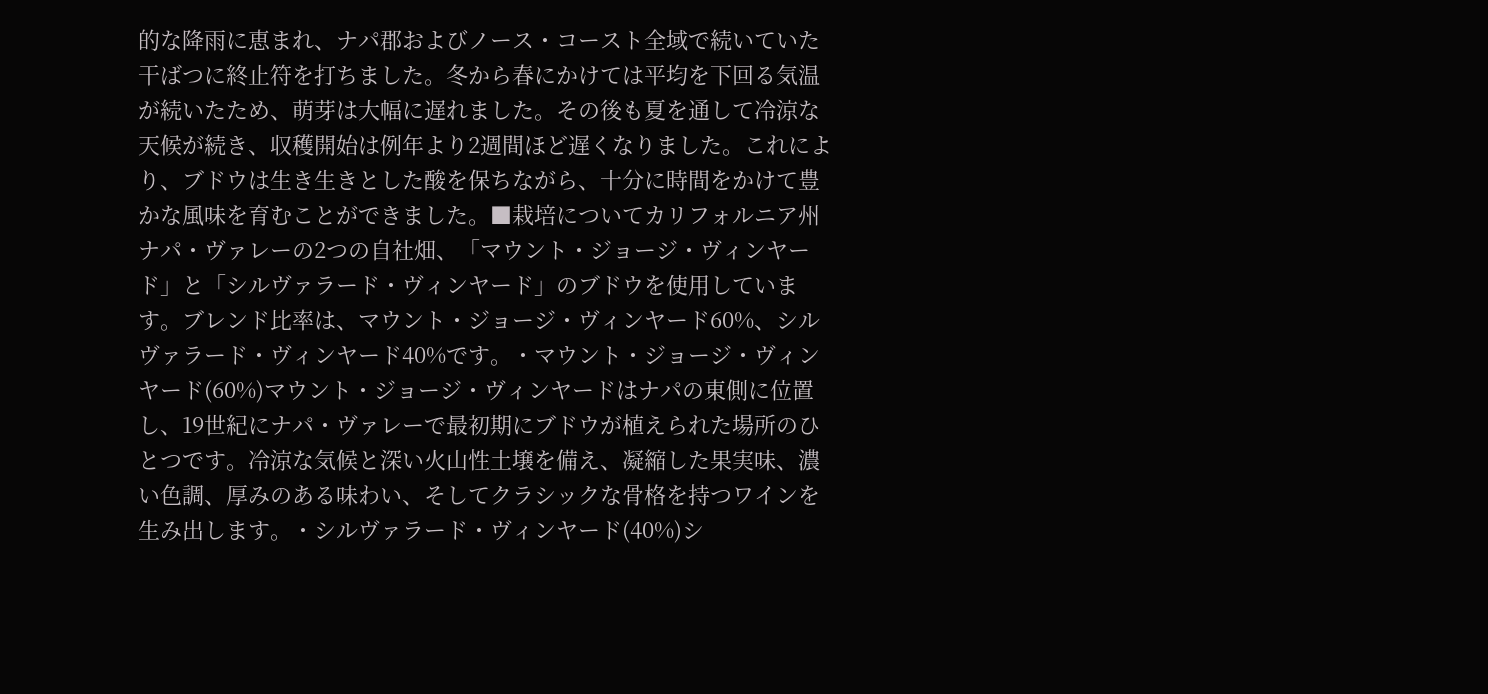的な降雨に恵まれ、ナパ郡およびノース・コースト全域で続いていた干ばつに終止符を打ちました。冬から春にかけては平均を下回る気温が続いたため、萌芽は大幅に遅れました。その後も夏を通して冷涼な天候が続き、収穫開始は例年より2週間ほど遅くなりました。これにより、ブドウは生き生きとした酸を保ちながら、十分に時間をかけて豊かな風味を育むことができました。■栽培についてカリフォルニア州ナパ・ヴァレーの2つの自社畑、「マウント・ジョージ・ヴィンヤード」と「シルヴァラード・ヴィンヤード」のブドウを使用しています。ブレンド比率は、マウント・ジョージ・ヴィンヤード60%、シルヴァラード・ヴィンヤード40%です。・マウント・ジョージ・ヴィンヤード(60%)マウント・ジョージ・ヴィンヤードはナパの東側に位置し、19世紀にナパ・ヴァレーで最初期にブドウが植えられた場所のひとつです。冷涼な気候と深い火山性土壌を備え、凝縮した果実味、濃い色調、厚みのある味わい、そしてクラシックな骨格を持つワインを生み出します。・シルヴァラード・ヴィンヤード(40%)シ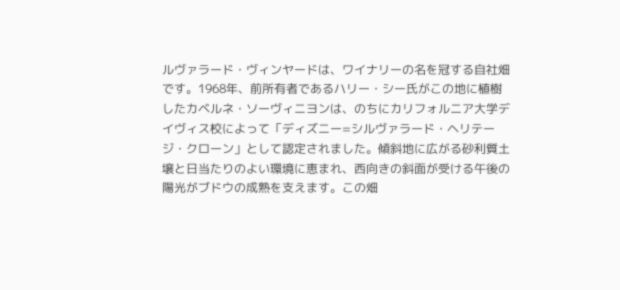ルヴァラード・ヴィンヤードは、ワイナリーの名を冠する自社畑です。1968年、前所有者であるハリー・シー氏がこの地に植樹したカベルネ・ソーヴィニヨンは、のちにカリフォルニア大学デイヴィス校によって「ディズニー=シルヴァラード・ヘリテージ・クローン」として認定されました。傾斜地に広がる砂利質土壌と日当たりのよい環境に恵まれ、西向きの斜面が受ける午後の陽光がブドウの成熟を支えます。この畑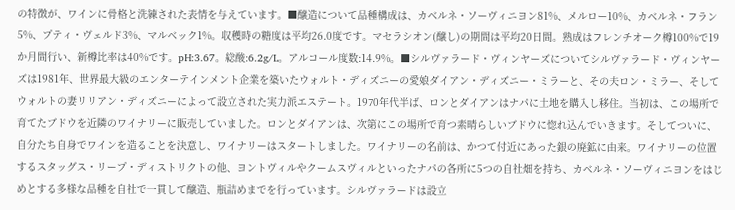の特徴が、ワインに骨格と洗練された表情を与えています。■醸造について品種構成は、カベルネ・ソーヴィニヨン81%、メルロー10%、カベルネ・フラン5%、プティ・ヴェルド3%、マルベック1%。収穫時の糖度は平均26.0度です。マセラシオン(醸し)の期間は平均20日間。熟成はフレンチオーク樽100%で19か月間行い、新樽比率は40%です。pH:3.67。総酸:6.2g/L。アルコール度数:14.9%。■シルヴァラード・ヴィンヤーズについてシルヴァラード・ヴィンヤーズは1981年、世界最大級のエンターテインメント企業を築いたウォルト・ディズニーの愛娘ダイアン・ディズニー・ミラーと、その夫ロン・ミラー、そしてウォルトの妻リリアン・ディズニーによって設立された実力派エステート。1970年代半ば、ロンとダイアンはナパに土地を購入し移住。当初は、この場所で育てたブドウを近隣のワイナリーに販売していました。ロンとダイアンは、次第にこの場所で育つ素晴らしいブドウに惚れ込んでいきます。そしてついに、自分たち自身でワインを造ることを決意し、ワイナリーはスタートしました。ワイナリーの名前は、かつて付近にあった銀の廃鉱に由来。ワイナリーの位置するスタッグス・リープ・ディストリクトの他、ヨントヴィルやクームスヴィルといったナパの各所に5つの自社畑を持ち、カベルネ・ソーヴィニヨンをはじめとする多様な品種を自社で一貫して醸造、瓶詰めまでを行っています。シルヴァラードは設立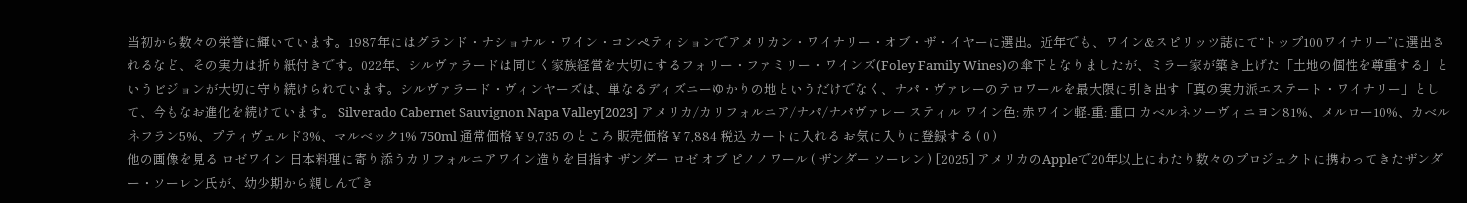当初から数々の栄誉に輝いています。1987年にはグランド・ナショナル・ワイン・コンペティションでアメリカン・ワイナリー・オブ・ザ・イヤーに選出。近年でも、ワイン&スピリッツ誌にて“トップ100ワイナリー”に選出されるなど、その実力は折り紙付きです。022年、シルヴァラードは同じく家族経営を大切にするフォリー・ファミリー・ワインズ(Foley Family Wines)の傘下となりましたが、ミラー家が築き上げた「土地の個性を尊重する」というビジョンが大切に守り続けられています。シルヴァラード・ヴィンヤーズは、単なるディズニーゆかりの地というだけでなく、ナパ・ヴァレーのテロワールを最大限に引き出す「真の実力派エステート・ワイナリー」として、今もなお進化を続けています。 Silverado Cabernet Sauvignon Napa Valley[2023] アメリカ/カリフォルニア/ナパ/ナパヴァレー スティル ワイン色: 赤ワイン軽-重: 重口 カベルネソーヴィニヨン81%、メルロー10%、カベルネフラン5%、プティヴェルド3%、マルベック1% 750ml 通常価格 ¥ 9,735 のところ 販売価格 ¥ 7,884 税込 カートに入れる お気に入りに登録する ( 0 )
他の画像を見る ロゼワイン 日本料理に寄り添うカリフォルニアワイン造りを目指す ザンダー ロゼ オブ ピノノワール ( ザンダー ソーレン ) [2025] アメリカのAppleで20年以上にわたり数々のプロジェクトに携わってきたザンダー・ソーレン氏が、幼少期から親しんでき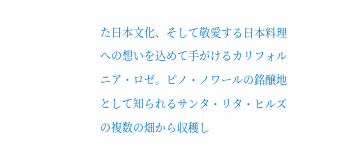た日本文化、そして敬愛する日本料理への想いを込めて手がけるカリフォルニア・ロゼ。ピノ・ノワールの銘醸地として知られるサンタ・リタ・ヒルズの複数の畑から収穫し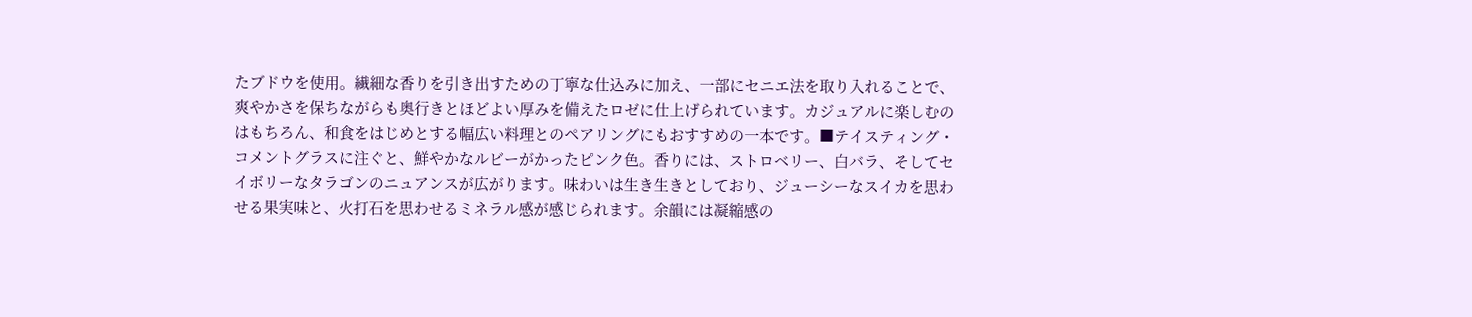たブドウを使用。繊細な香りを引き出すための丁寧な仕込みに加え、一部にセニエ法を取り入れることで、爽やかさを保ちながらも奥行きとほどよい厚みを備えたロゼに仕上げられています。カジュアルに楽しむのはもちろん、和食をはじめとする幅広い料理とのペアリングにもおすすめの一本です。■テイスティング・コメントグラスに注ぐと、鮮やかなルビーがかったピンク色。香りには、ストロベリー、白バラ、そしてセイボリーなタラゴンのニュアンスが広がります。味わいは生き生きとしており、ジューシーなスイカを思わせる果実味と、火打石を思わせるミネラル感が感じられます。余韻には凝縮感の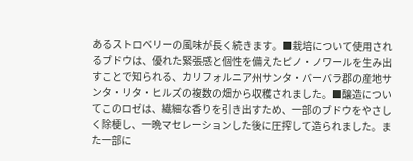あるストロベリーの風味が長く続きます。■栽培について使用されるブドウは、優れた緊張感と個性を備えたピノ・ノワールを生み出すことで知られる、カリフォルニア州サンタ・バーバラ郡の産地サンタ・リタ・ヒルズの複数の畑から収穫されました。■醸造についてこのロゼは、繊細な香りを引き出すため、一部のブドウをやさしく除梗し、一晩マセレーションした後に圧搾して造られました。また一部に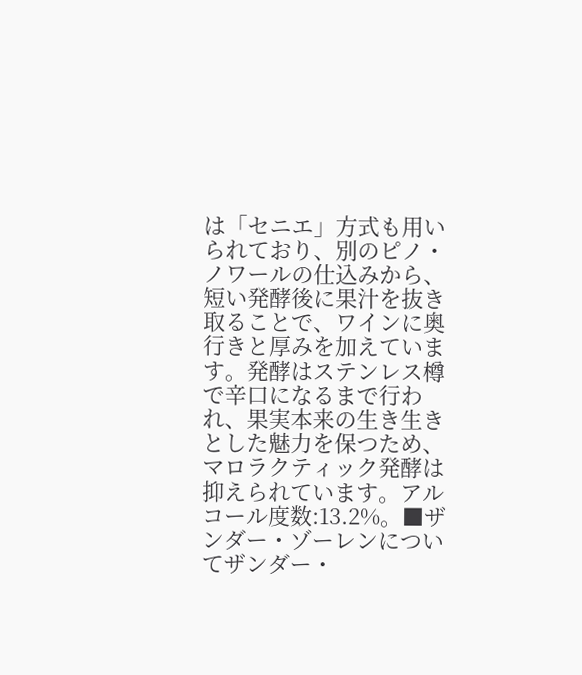は「セニエ」方式も用いられており、別のピノ・ノワールの仕込みから、短い発酵後に果汁を抜き取ることで、ワインに奥行きと厚みを加えています。発酵はステンレス樽で辛口になるまで行われ、果実本来の生き生きとした魅力を保つため、マロラクティック発酵は抑えられています。アルコール度数:13.2%。■ザンダー・ゾーレンについてザンダー・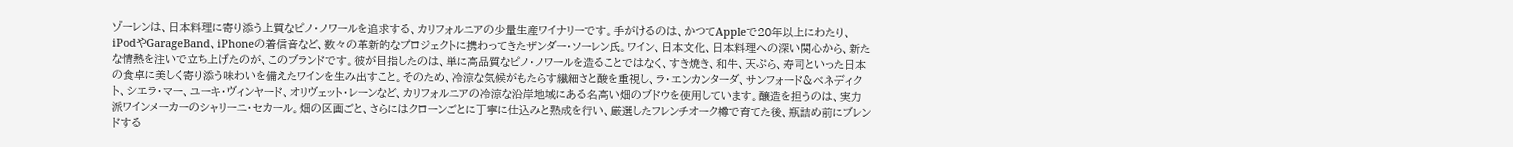ゾーレンは、日本料理に寄り添う上質なピノ・ノワールを追求する、カリフォルニアの少量生産ワイナリーです。手がけるのは、かつてAppleで20年以上にわたり、iPodやGarageBand、iPhoneの着信音など、数々の革新的なプロジェクトに携わってきたザンダー・ソーレン氏。ワイン、日本文化、日本料理への深い関心から、新たな情熱を注いで立ち上げたのが、このブランドです。彼が目指したのは、単に高品質なピノ・ノワールを造ることではなく、すき焼き、和牛、天ぷら、寿司といった日本の食卓に美しく寄り添う味わいを備えたワインを生み出すこと。そのため、冷涼な気候がもたらす繊細さと酸を重視し、ラ・エンカンターダ、サンフォード&ベネディクト、シエラ・マー、ユーキ・ヴィンヤード、オリヴェット・レーンなど、カリフォルニアの冷涼な沿岸地域にある名高い畑のブドウを使用しています。醸造を担うのは、実力派ワインメーカーのシャリーニ・セカール。畑の区画ごと、さらにはクローンごとに丁寧に仕込みと熟成を行い、厳選したフレンチオーク樽で育てた後、瓶詰め前にブレンドする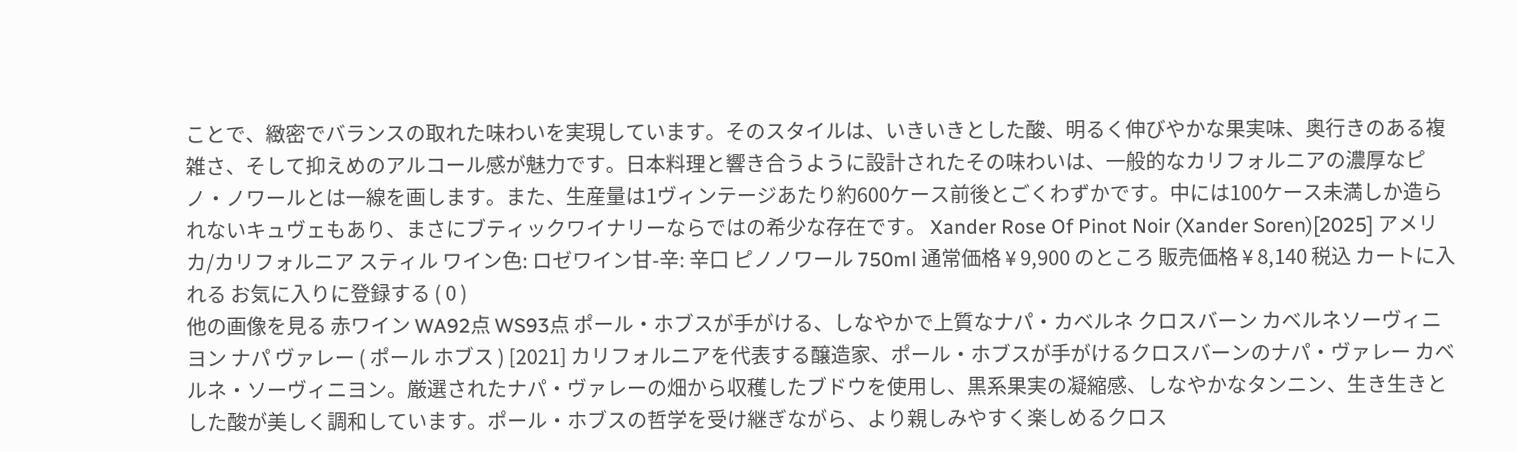ことで、緻密でバランスの取れた味わいを実現しています。そのスタイルは、いきいきとした酸、明るく伸びやかな果実味、奥行きのある複雑さ、そして抑えめのアルコール感が魅力です。日本料理と響き合うように設計されたその味わいは、一般的なカリフォルニアの濃厚なピノ・ノワールとは一線を画します。また、生産量は1ヴィンテージあたり約600ケース前後とごくわずかです。中には100ケース未満しか造られないキュヴェもあり、まさにブティックワイナリーならではの希少な存在です。 Xander Rose Of Pinot Noir (Xander Soren)[2025] アメリカ/カリフォルニア スティル ワイン色: ロゼワイン甘-辛: 辛口 ピノノワール 750ml 通常価格 ¥ 9,900 のところ 販売価格 ¥ 8,140 税込 カートに入れる お気に入りに登録する ( 0 )
他の画像を見る 赤ワイン WA92点 WS93点 ポール・ホブスが手がける、しなやかで上質なナパ・カベルネ クロスバーン カベルネソーヴィニヨン ナパ ヴァレー ( ポール ホブス ) [2021] カリフォルニアを代表する醸造家、ポール・ホブスが手がけるクロスバーンのナパ・ヴァレー カベルネ・ソーヴィニヨン。厳選されたナパ・ヴァレーの畑から収穫したブドウを使用し、黒系果実の凝縮感、しなやかなタンニン、生き生きとした酸が美しく調和しています。ポール・ホブスの哲学を受け継ぎながら、より親しみやすく楽しめるクロス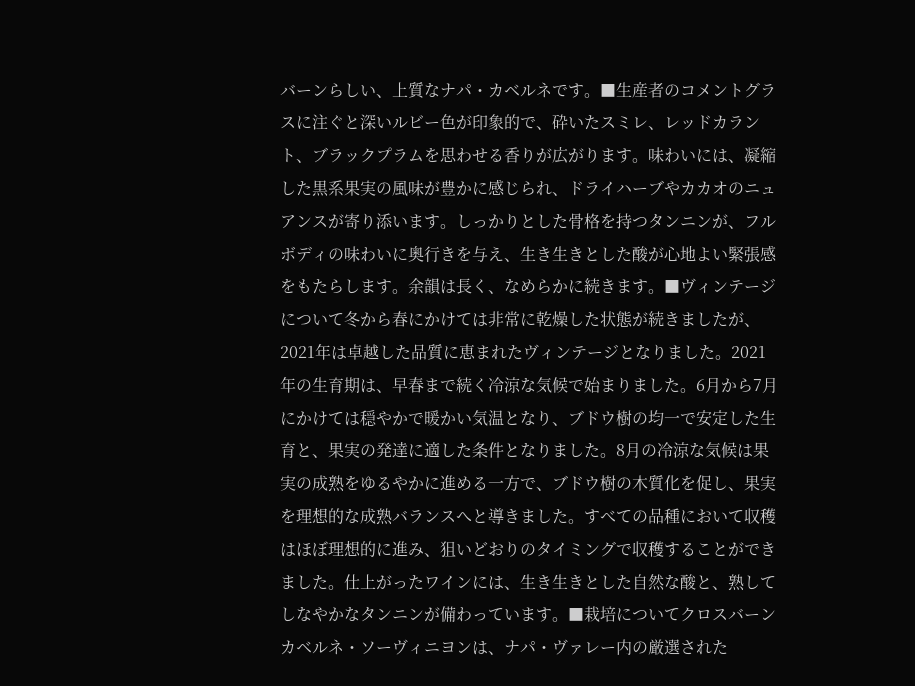バーンらしい、上質なナパ・カベルネです。■生産者のコメントグラスに注ぐと深いルビー色が印象的で、砕いたスミレ、レッドカラント、ブラックプラムを思わせる香りが広がります。味わいには、凝縮した黒系果実の風味が豊かに感じられ、ドライハーブやカカオのニュアンスが寄り添います。しっかりとした骨格を持つタンニンが、フルボディの味わいに奥行きを与え、生き生きとした酸が心地よい緊張感をもたらします。余韻は長く、なめらかに続きます。■ヴィンテージについて冬から春にかけては非常に乾燥した状態が続きましたが、2021年は卓越した品質に恵まれたヴィンテージとなりました。2021年の生育期は、早春まで続く冷涼な気候で始まりました。6月から7月にかけては穏やかで暖かい気温となり、ブドウ樹の均一で安定した生育と、果実の発達に適した条件となりました。8月の冷涼な気候は果実の成熟をゆるやかに進める一方で、ブドウ樹の木質化を促し、果実を理想的な成熟バランスへと導きました。すべての品種において収穫はほぼ理想的に進み、狙いどおりのタイミングで収穫することができました。仕上がったワインには、生き生きとした自然な酸と、熟してしなやかなタンニンが備わっています。■栽培についてクロスバーン カベルネ・ソーヴィニヨンは、ナパ・ヴァレー内の厳選された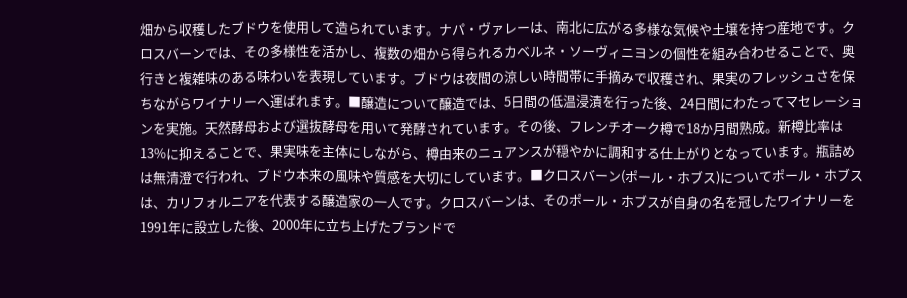畑から収穫したブドウを使用して造られています。ナパ・ヴァレーは、南北に広がる多様な気候や土壌を持つ産地です。クロスバーンでは、その多様性を活かし、複数の畑から得られるカベルネ・ソーヴィニヨンの個性を組み合わせることで、奥行きと複雑味のある味わいを表現しています。ブドウは夜間の涼しい時間帯に手摘みで収穫され、果実のフレッシュさを保ちながらワイナリーへ運ばれます。■醸造について醸造では、5日間の低温浸漬を行った後、24日間にわたってマセレーションを実施。天然酵母および選抜酵母を用いて発酵されています。その後、フレンチオーク樽で18か月間熟成。新樽比率は13%に抑えることで、果実味を主体にしながら、樽由来のニュアンスが穏やかに調和する仕上がりとなっています。瓶詰めは無清澄で行われ、ブドウ本来の風味や質感を大切にしています。■クロスバーン(ポール・ホブス)についてポール・ホブスは、カリフォルニアを代表する醸造家の一人です。クロスバーンは、そのポール・ホブスが自身の名を冠したワイナリーを1991年に設立した後、2000年に立ち上げたブランドで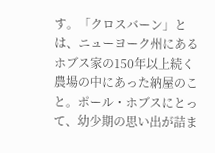す。「クロスバーン」とは、ニューヨーク州にあるホブス家の150年以上続く農場の中にあった納屋のこと。ポール・ホブスにとって、幼少期の思い出が詰ま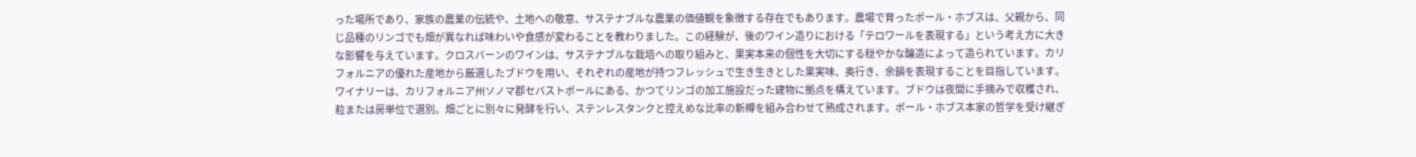った場所であり、家族の農業の伝統や、土地への敬意、サステナブルな農業の価値観を象徴する存在でもあります。農場で育ったポール・ホブスは、父親から、同じ品種のリンゴでも畑が異なれば味わいや食感が変わることを教わりました。この経験が、後のワイン造りにおける「テロワールを表現する」という考え方に大きな影響を与えています。クロスバーンのワインは、サステナブルな栽培への取り組みと、果実本来の個性を大切にする穏やかな醸造によって造られています。カリフォルニアの優れた産地から厳選したブドウを用い、それぞれの産地が持つフレッシュで生き生きとした果実味、奥行き、余韻を表現することを目指しています。ワイナリーは、カリフォルニア州ソノマ郡セバストポールにある、かつてリンゴの加工施設だった建物に拠点を構えています。ブドウは夜間に手摘みで収穫され、粒または房単位で選別。畑ごとに別々に発酵を行い、ステンレスタンクと控えめな比率の新樽を組み合わせて熟成されます。ポール・ホブス本家の哲学を受け継ぎ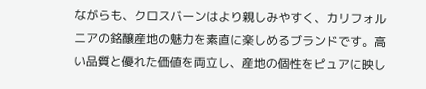ながらも、クロスバーンはより親しみやすく、カリフォルニアの銘醸産地の魅力を素直に楽しめるブランドです。高い品質と優れた価値を両立し、産地の個性をピュアに映し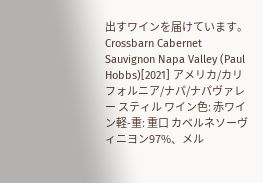出すワインを届けています。 Crossbarn Cabernet Sauvignon Napa Valley (Paul Hobbs)[2021] アメリカ/カリフォルニア/ナパ/ナパヴァレー スティル ワイン色: 赤ワイン軽-重: 重口 カベルネソーヴィニヨン97%、メル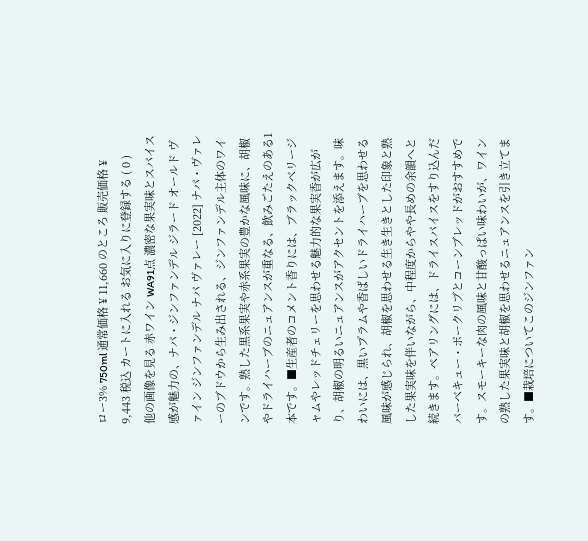ロー3% 750ml 通常価格 ¥ 11,660 のところ 販売価格 ¥ 9,443 税込 カートに入れる お気に入りに登録する ( 0 )
他の画像を見る 赤ワイン WA91点 濃密な果実味とスパイス感が魅力の、ナパ・ジンファンデル ジラード オールド ヴァイン ジンファンデル ナパ ヴァレー [2022] ナパ・ヴァレーのブドウから生み出される、ジンファンデル主体のワインです。熟した黒系果実や赤系果実の豊かな風味に、胡椒やドライハーブのニュアンスが重なる、飲みごたえのある1本です。■生産者のコメント香りには、ブラックベリージャムやレッドチェリーを思わせる魅力的な果実香が広がり、胡椒の明るいニュアンスがアクセントを添えます。味わいには、黒いプラムや香ばしいドライハーブを思わせる風味が感じられ、胡椒を思わせる生き生きとした印象と熟した果実味を伴いながら、中程度からやや長めの余韻へと続きます。ペアリングには、ドライスパイスをすり込んだバーベキュー・ポークリブとコーンブレッドがおすすめです。スモーキーな肉の風味と甘酸っぱい味わいが、ワインの熟した果実味と胡椒を思わせるニュアンスを引き立てます。■栽培についてこのジンファン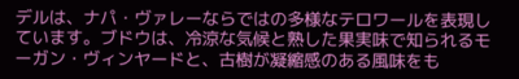デルは、ナパ・ヴァレーならではの多様なテロワールを表現しています。ブドウは、冷涼な気候と熟した果実味で知られるモーガン・ヴィンヤードと、古樹が凝縮感のある風味をも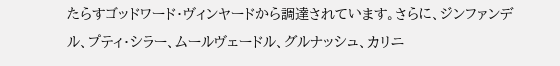たらすゴッドワード・ヴィンヤードから調達されています。さらに、ジンファンデル、プティ・シラー、ムールヴェードル、グルナッシュ、カリニ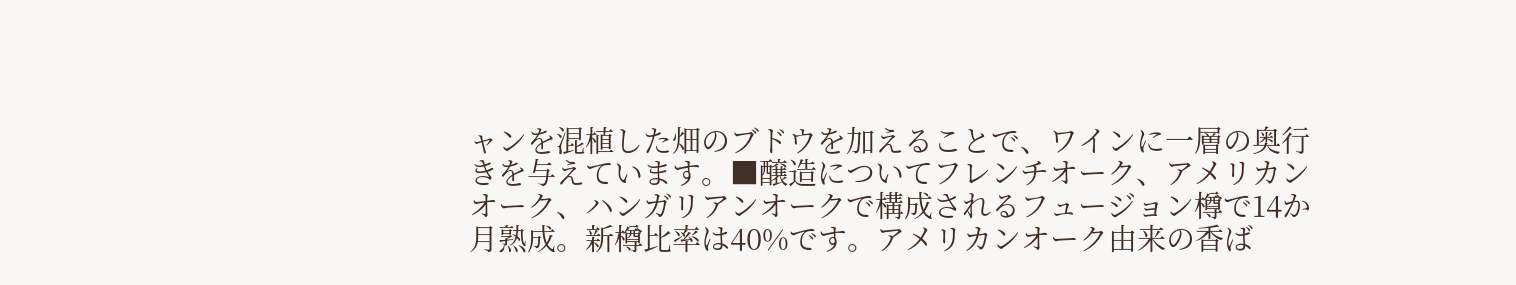ャンを混植した畑のブドウを加えることで、ワインに一層の奥行きを与えています。■醸造についてフレンチオーク、アメリカンオーク、ハンガリアンオークで構成されるフュージョン樽で14か月熟成。新樽比率は40%です。アメリカンオーク由来の香ば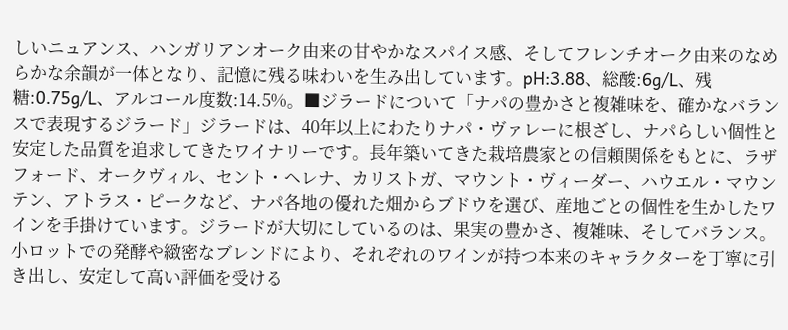しいニュアンス、ハンガリアンオーク由来の甘やかなスパイス感、そしてフレンチオーク由来のなめらかな余韻が一体となり、記憶に残る味わいを生み出しています。pH:3.88、総酸:6g/L、残糖:0.75g/L、アルコール度数:14.5%。■ジラードについて「ナパの豊かさと複雑味を、確かなバランスで表現するジラード」ジラードは、40年以上にわたりナパ・ヴァレーに根ざし、ナパらしい個性と安定した品質を追求してきたワイナリーです。長年築いてきた栽培農家との信頼関係をもとに、ラザフォード、オークヴィル、セント・ヘレナ、カリストガ、マウント・ヴィーダー、ハウエル・マウンテン、アトラス・ピークなど、ナパ各地の優れた畑からブドウを選び、産地ごとの個性を生かしたワインを手掛けています。ジラードが大切にしているのは、果実の豊かさ、複雑味、そしてバランス。小ロットでの発酵や緻密なブレンドにより、それぞれのワインが持つ本来のキャラクターを丁寧に引き出し、安定して高い評価を受ける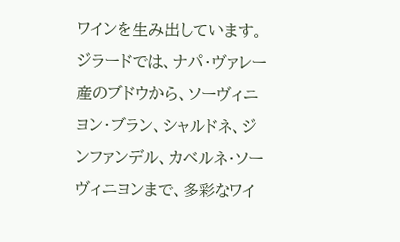ワインを生み出しています。ジラードでは、ナパ・ヴァレー産のブドウから、ソーヴィニヨン・ブラン、シャルドネ、ジンファンデル、カベルネ・ソーヴィニヨンまで、多彩なワイ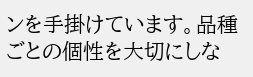ンを手掛けています。品種ごとの個性を大切にしな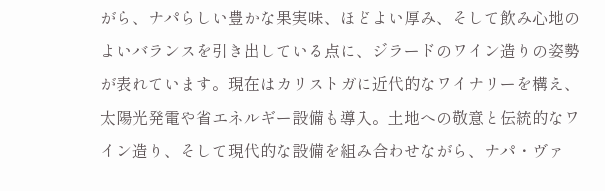がら、ナパらしい豊かな果実味、ほどよい厚み、そして飲み心地のよいバランスを引き出している点に、ジラードのワイン造りの姿勢が表れています。現在はカリストガに近代的なワイナリーを構え、太陽光発電や省エネルギー設備も導入。土地への敬意と伝統的なワイン造り、そして現代的な設備を組み合わせながら、ナパ・ヴァ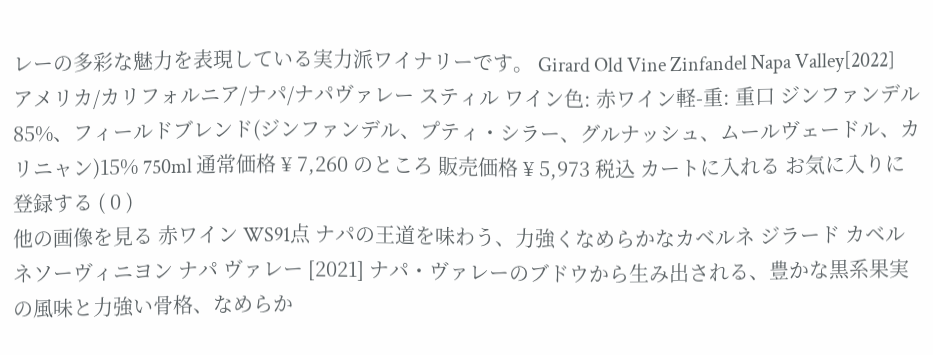レーの多彩な魅力を表現している実力派ワイナリーです。 Girard Old Vine Zinfandel Napa Valley[2022] アメリカ/カリフォルニア/ナパ/ナパヴァレー スティル ワイン色: 赤ワイン軽-重: 重口 ジンファンデル85%、フィールドブレンド(ジンファンデル、プティ・シラー、グルナッシュ、ムールヴェードル、カリニャン)15% 750ml 通常価格 ¥ 7,260 のところ 販売価格 ¥ 5,973 税込 カートに入れる お気に入りに登録する ( 0 )
他の画像を見る 赤ワイン WS91点 ナパの王道を味わう、力強くなめらかなカベルネ ジラード カベルネソーヴィニヨン ナパ ヴァレー [2021] ナパ・ヴァレーのブドウから生み出される、豊かな黒系果実の風味と力強い骨格、なめらか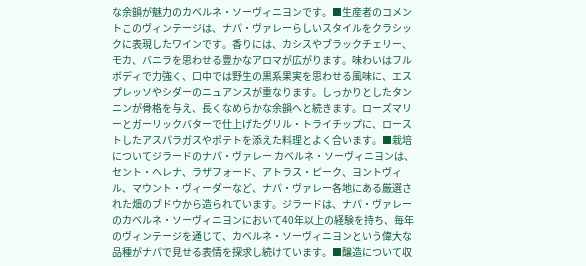な余韻が魅力のカベルネ・ソーヴィニヨンです。■生産者のコメントこのヴィンテージは、ナパ・ヴァレーらしいスタイルをクラシックに表現したワインです。香りには、カシスやブラックチェリー、モカ、バニラを思わせる豊かなアロマが広がります。味わいはフルボディで力強く、口中では野生の黒系果実を思わせる風味に、エスプレッソやシダーのニュアンスが重なります。しっかりとしたタンニンが骨格を与え、長くなめらかな余韻へと続きます。ローズマリーとガーリックバターで仕上げたグリル・トライチップに、ローストしたアスパラガスやポテトを添えた料理とよく合います。■栽培についてジラードのナパ・ヴァレー カベルネ・ソーヴィニヨンは、セント・ヘレナ、ラザフォード、アトラス・ピーク、ヨントヴィル、マウント・ヴィーダーなど、ナパ・ヴァレー各地にある厳選された畑のブドウから造られています。ジラードは、ナパ・ヴァレーのカベルネ・ソーヴィニヨンにおいて40年以上の経験を持ち、毎年のヴィンテージを通じて、カベルネ・ソーヴィニヨンという偉大な品種がナパで見せる表情を探求し続けています。■醸造について収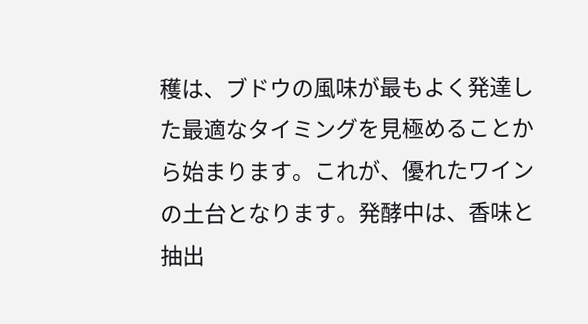穫は、ブドウの風味が最もよく発達した最適なタイミングを見極めることから始まります。これが、優れたワインの土台となります。発酵中は、香味と抽出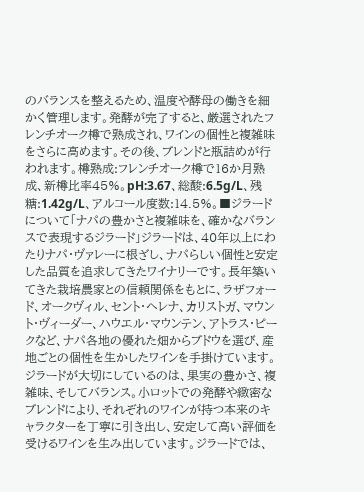のバランスを整えるため、温度や酵母の働きを細かく管理します。発酵が完了すると、厳選されたフレンチオーク樽で熟成され、ワインの個性と複雑味をさらに高めます。その後、ブレンドと瓶詰めが行われます。樽熟成:フレンチオーク樽で16か月熟成、新樽比率45%。pH:3.67、総酸:6.5g/L、残糖:1.42g/L、アルコール度数:14.5%。■ジラードについて「ナパの豊かさと複雑味を、確かなバランスで表現するジラード」ジラードは、40年以上にわたりナパ・ヴァレーに根ざし、ナパらしい個性と安定した品質を追求してきたワイナリーです。長年築いてきた栽培農家との信頼関係をもとに、ラザフォード、オークヴィル、セント・ヘレナ、カリストガ、マウント・ヴィーダー、ハウエル・マウンテン、アトラス・ピークなど、ナパ各地の優れた畑からブドウを選び、産地ごとの個性を生かしたワインを手掛けています。ジラードが大切にしているのは、果実の豊かさ、複雑味、そしてバランス。小ロットでの発酵や緻密なブレンドにより、それぞれのワインが持つ本来のキャラクターを丁寧に引き出し、安定して高い評価を受けるワインを生み出しています。ジラードでは、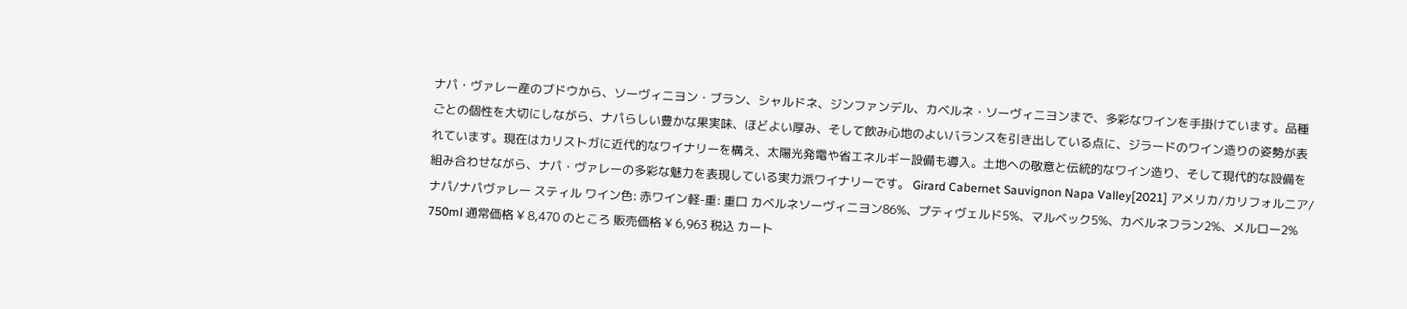ナパ・ヴァレー産のブドウから、ソーヴィニヨン・ブラン、シャルドネ、ジンファンデル、カベルネ・ソーヴィニヨンまで、多彩なワインを手掛けています。品種ごとの個性を大切にしながら、ナパらしい豊かな果実味、ほどよい厚み、そして飲み心地のよいバランスを引き出している点に、ジラードのワイン造りの姿勢が表れています。現在はカリストガに近代的なワイナリーを構え、太陽光発電や省エネルギー設備も導入。土地への敬意と伝統的なワイン造り、そして現代的な設備を組み合わせながら、ナパ・ヴァレーの多彩な魅力を表現している実力派ワイナリーです。 Girard Cabernet Sauvignon Napa Valley[2021] アメリカ/カリフォルニア/ナパ/ナパヴァレー スティル ワイン色: 赤ワイン軽-重: 重口 カベルネソーヴィニヨン86%、プティヴェルド5%、マルベック5%、カベルネフラン2%、メルロー2% 750ml 通常価格 ¥ 8,470 のところ 販売価格 ¥ 6,963 税込 カート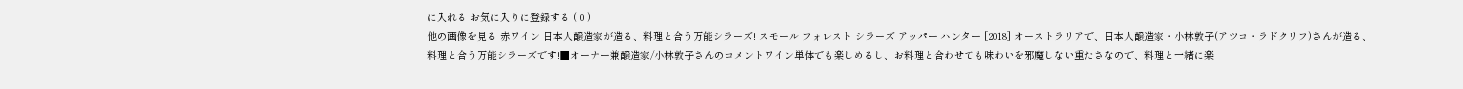に入れる お気に入りに登録する ( 0 )
他の画像を見る 赤ワイン 日本人醸造家が造る、料理と合う万能シラーズ! スモール フォレスト シラーズ アッパー ハンター [2018] オーストラリアで、日本人醸造家・小林敦子(アツコ・ラドクリフ)さんが造る、料理と合う万能シラーズです!■オーナー兼醸造家/小林敦子さんのコメントワイン単体でも楽しめるし、お料理と合わせても味わいを邪魔しない重たさなので、料理と一緒に楽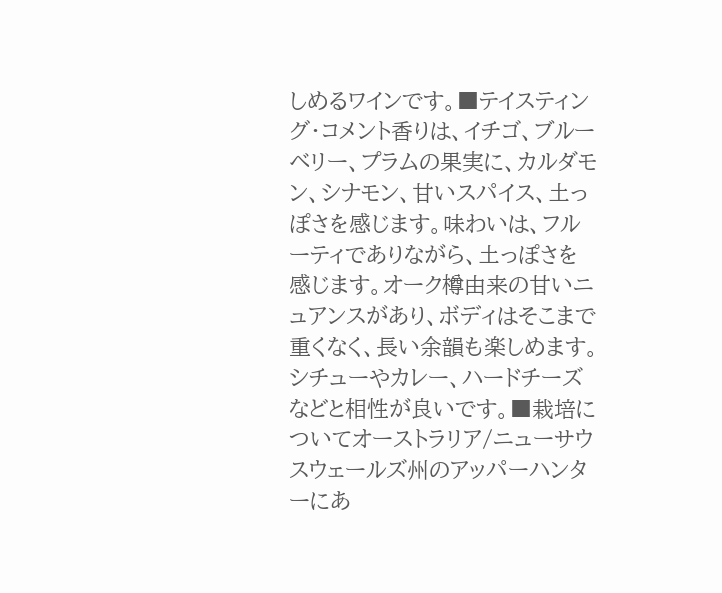しめるワインです。■テイスティング・コメント香りは、イチゴ、ブルーベリー、プラムの果実に、カルダモン、シナモン、甘いスパイス、土っぽさを感じます。味わいは、フルーティでありながら、土っぽさを感じます。オーク樽由来の甘いニュアンスがあり、ボディはそこまで重くなく、長い余韻も楽しめます。シチューやカレー、ハードチーズなどと相性が良いです。■栽培についてオーストラリア/ニューサウスウェールズ州のアッパーハンターにあ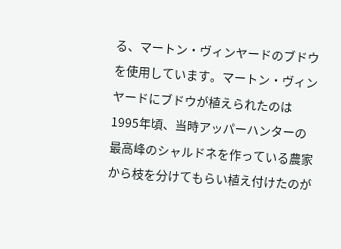る、マートン・ヴィンヤードのブドウを使用しています。マートン・ヴィンヤードにブドウが植えられたのは1995年頃、当時アッパーハンターの最高峰のシャルドネを作っている農家から枝を分けてもらい植え付けたのが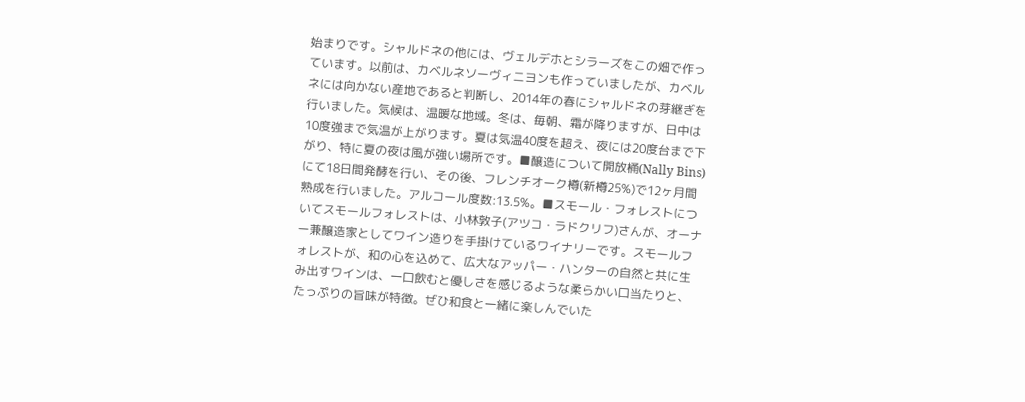始まりです。シャルドネの他には、ヴェルデホとシラーズをこの畑で作っています。以前は、カベルネソーヴィニヨンも作っていましたが、カベルネには向かない産地であると判断し、2014年の春にシャルドネの芽継ぎを行いました。気候は、温暖な地域。冬は、毎朝、霜が降りますが、日中は10度強まで気温が上がります。夏は気温40度を超え、夜には20度台まで下がり、特に夏の夜は風が強い場所です。■醸造について開放桶(Nally Bins)にて18日間発酵を行い、その後、フレンチオーク樽(新樽25%)で12ヶ月間熟成を行いました。アルコール度数:13.5%。■スモール・フォレストについてスモールフォレストは、小林敦子(アツコ・ラドクリフ)さんが、オーナー兼醸造家としてワイン造りを手掛けているワイナリーです。スモールフォレストが、和の心を込めて、広大なアッパー・ハンターの自然と共に生み出すワインは、一口飲むと優しさを感じるような柔らかい口当たりと、たっぷりの旨味が特徴。ぜひ和食と一緒に楽しんでいた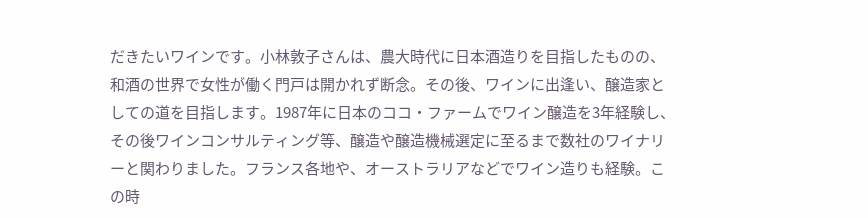だきたいワインです。小林敦子さんは、農大時代に日本酒造りを目指したものの、和酒の世界で女性が働く門戸は開かれず断念。その後、ワインに出逢い、醸造家としての道を目指します。1987年に日本のココ・ファームでワイン醸造を3年経験し、その後ワインコンサルティング等、醸造や醸造機械選定に至るまで数社のワイナリーと関わりました。フランス各地や、オーストラリアなどでワイン造りも経験。この時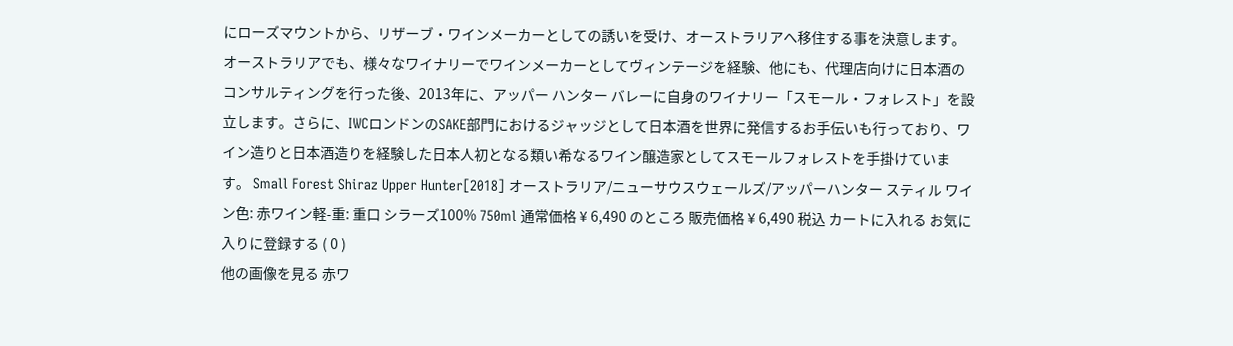にローズマウントから、リザーブ・ワインメーカーとしての誘いを受け、オーストラリアへ移住する事を決意します。オーストラリアでも、様々なワイナリーでワインメーカーとしてヴィンテージを経験、他にも、代理店向けに日本酒のコンサルティングを行った後、2013年に、アッパー ハンター バレーに自身のワイナリー「スモール・フォレスト」を設立します。さらに、IWCロンドンのSAKE部門におけるジャッジとして日本酒を世界に発信するお手伝いも行っており、ワイン造りと日本酒造りを経験した日本人初となる類い希なるワイン醸造家としてスモールフォレストを手掛けています。 Small Forest Shiraz Upper Hunter[2018] オーストラリア/ニューサウスウェールズ/アッパーハンター スティル ワイン色: 赤ワイン軽-重: 重口 シラーズ100% 750ml 通常価格 ¥ 6,490 のところ 販売価格 ¥ 6,490 税込 カートに入れる お気に入りに登録する ( 0 )
他の画像を見る 赤ワ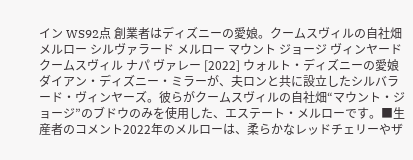イン WS92点 創業者はディズニーの愛娘。クームスヴィルの自社畑メルロー シルヴァラード メルロー マウント ジョージ ヴィンヤード クームスヴィル ナパ ヴァレー [2022] ウォルト・ディズニーの愛娘ダイアン・ディズニー・ミラーが、夫ロンと共に設立したシルバラード・ヴィンヤーズ。彼らがクームスヴィルの自社畑“マウント・ジョージ”のブドウのみを使用した、エステート・メルローです。■生産者のコメント2022年のメルローは、柔らかなレッドチェリーやザ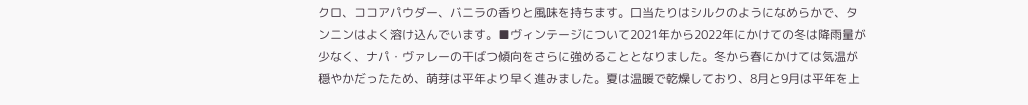クロ、ココアパウダー、バニラの香りと風味を持ちます。口当たりはシルクのようになめらかで、タンニンはよく溶け込んでいます。■ヴィンテージについて2021年から2022年にかけての冬は降雨量が少なく、ナパ・ヴァレーの干ばつ傾向をさらに強めることとなりました。冬から春にかけては気温が穏やかだったため、萌芽は平年より早く進みました。夏は温暖で乾燥しており、8月と9月は平年を上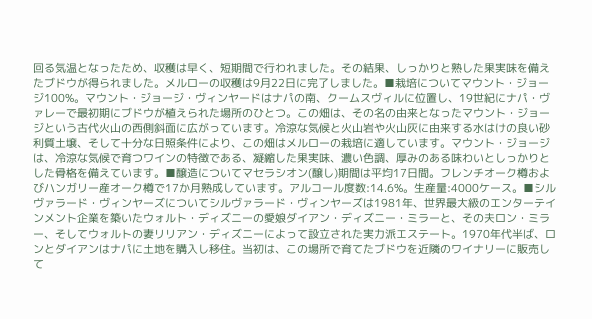回る気温となったため、収穫は早く、短期間で行われました。その結果、しっかりと熟した果実味を備えたブドウが得られました。メルローの収穫は9月22日に完了しました。■栽培についてマウント・ジョージ100%。マウント・ジョージ・ヴィンヤードはナパの南、クームスヴィルに位置し、19世紀にナパ・ヴァレーで最初期にブドウが植えられた場所のひとつ。この畑は、その名の由来となったマウント・ジョージという古代火山の西側斜面に広がっています。冷涼な気候と火山岩や火山灰に由来する水はけの良い砂利質土壌、そして十分な日照条件により、この畑はメルローの栽培に適しています。マウント・ジョージは、冷涼な気候で育つワインの特徴である、凝縮した果実味、濃い色調、厚みのある味わいとしっかりとした骨格を備えています。■醸造についてマセラシオン(醸し)期間は平均17日間。フレンチオーク樽およびハンガリー産オーク樽で17か月熟成しています。アルコール度数:14.6%。生産量:4000ケース。■シルヴァラード・ヴィンヤーズについてシルヴァラード・ヴィンヤーズは1981年、世界最大級のエンターテインメント企業を築いたウォルト・ディズニーの愛娘ダイアン・ディズニー・ミラーと、その夫ロン・ミラー、そしてウォルトの妻リリアン・ディズニーによって設立された実力派エステート。1970年代半ば、ロンとダイアンはナパに土地を購入し移住。当初は、この場所で育てたブドウを近隣のワイナリーに販売して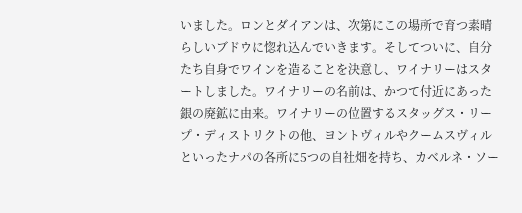いました。ロンとダイアンは、次第にこの場所で育つ素晴らしいブドウに惚れ込んでいきます。そしてついに、自分たち自身でワインを造ることを決意し、ワイナリーはスタートしました。ワイナリーの名前は、かつて付近にあった銀の廃鉱に由来。ワイナリーの位置するスタッグス・リープ・ディストリクトの他、ヨントヴィルやクームスヴィルといったナパの各所に5つの自社畑を持ち、カベルネ・ソー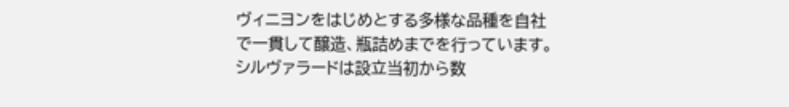ヴィニヨンをはじめとする多様な品種を自社で一貫して醸造、瓶詰めまでを行っています。シルヴァラードは設立当初から数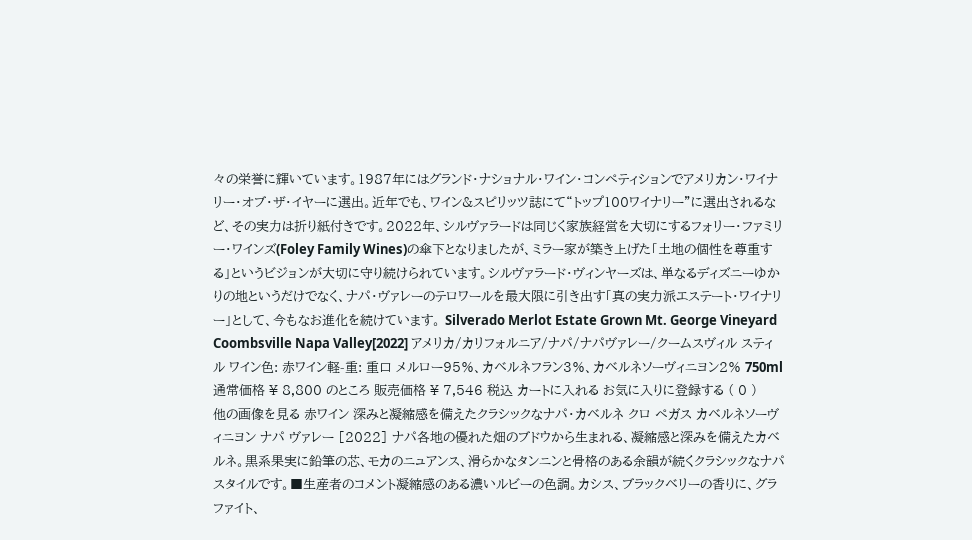々の栄誉に輝いています。1987年にはグランド・ナショナル・ワイン・コンペティションでアメリカン・ワイナリー・オブ・ザ・イヤーに選出。近年でも、ワイン&スピリッツ誌にて“トップ100ワイナリー”に選出されるなど、その実力は折り紙付きです。2022年、シルヴァラードは同じく家族経営を大切にするフォリー・ファミリー・ワインズ(Foley Family Wines)の傘下となりましたが、ミラー家が築き上げた「土地の個性を尊重する」というビジョンが大切に守り続けられています。シルヴァラード・ヴィンヤーズは、単なるディズニーゆかりの地というだけでなく、ナパ・ヴァレーのテロワールを最大限に引き出す「真の実力派エステート・ワイナリー」として、今もなお進化を続けています。 Silverado Merlot Estate Grown Mt. George Vineyard Coombsville Napa Valley[2022] アメリカ/カリフォルニア/ナパ/ナパヴァレー/クームスヴィル スティル ワイン色: 赤ワイン軽-重: 重口 メルロー95%、カベルネフラン3%、カベルネソーヴィニヨン2% 750ml 通常価格 ¥ 8,800 のところ 販売価格 ¥ 7,546 税込 カートに入れる お気に入りに登録する ( 0 )
他の画像を見る 赤ワイン 深みと凝縮感を備えたクラシックなナパ・カベルネ クロ ペガス カベルネソーヴィニヨン ナパ ヴァレー [2022] ナパ各地の優れた畑のブドウから生まれる、凝縮感と深みを備えたカベルネ。黒系果実に鉛筆の芯、モカのニュアンス、滑らかなタンニンと骨格のある余韻が続くクラシックなナパスタイルです。■生産者のコメント凝縮感のある濃いルビーの色調。カシス、ブラックベリーの香りに、グラファイト、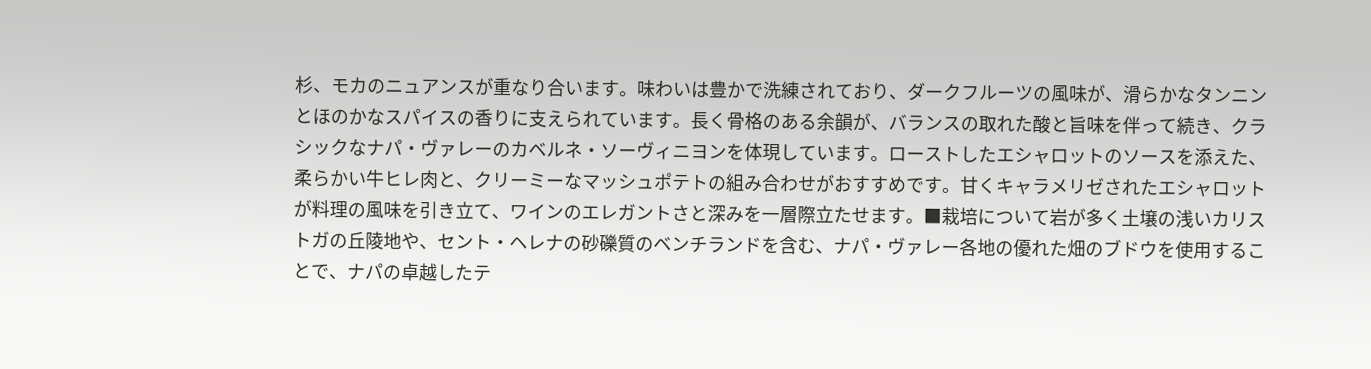杉、モカのニュアンスが重なり合います。味わいは豊かで洗練されており、ダークフルーツの風味が、滑らかなタンニンとほのかなスパイスの香りに支えられています。長く骨格のある余韻が、バランスの取れた酸と旨味を伴って続き、クラシックなナパ・ヴァレーのカベルネ・ソーヴィニヨンを体現しています。ローストしたエシャロットのソースを添えた、柔らかい牛ヒレ肉と、クリーミーなマッシュポテトの組み合わせがおすすめです。甘くキャラメリゼされたエシャロットが料理の風味を引き立て、ワインのエレガントさと深みを一層際立たせます。■栽培について岩が多く土壌の浅いカリストガの丘陵地や、セント・ヘレナの砂礫質のベンチランドを含む、ナパ・ヴァレー各地の優れた畑のブドウを使用することで、ナパの卓越したテ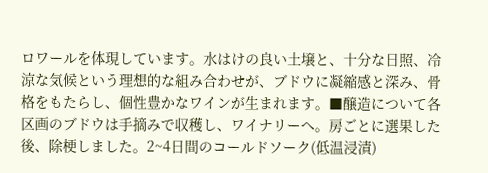ロワールを体現しています。水はけの良い土壌と、十分な日照、冷涼な気候という理想的な組み合わせが、ブドウに凝縮感と深み、骨格をもたらし、個性豊かなワインが生まれます。■醸造について各区画のブドウは手摘みで収穫し、ワイナリーへ。房ごとに選果した後、除梗しました。2~4日間のコールドソーク(低温浸漬)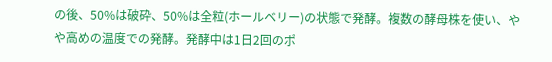の後、50%は破砕、50%は全粒(ホールベリー)の状態で発酵。複数の酵母株を使い、やや高めの温度での発酵。発酵中は1日2回のポ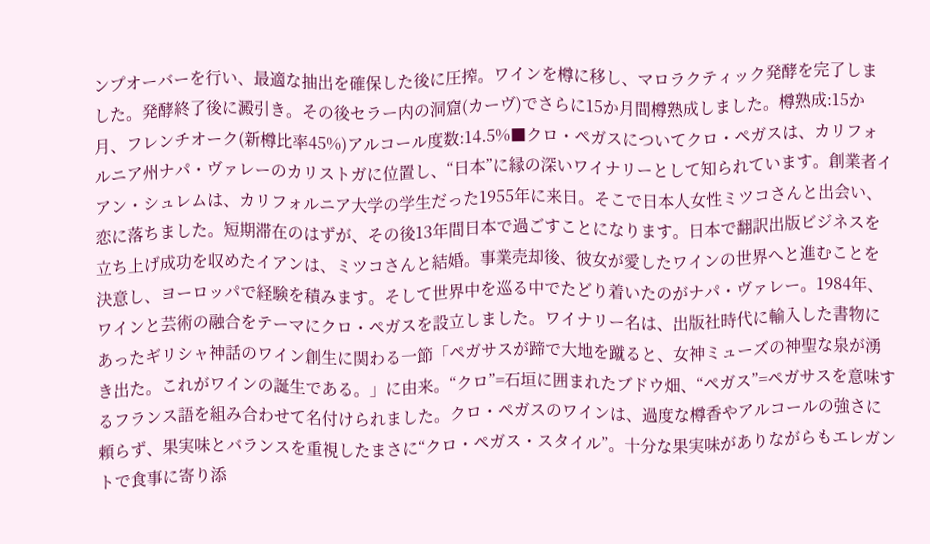ンプオーバーを行い、最適な抽出を確保した後に圧搾。ワインを樽に移し、マロラクティック発酵を完了しました。発酵終了後に澱引き。その後セラー内の洞窟(カーヴ)でさらに15か月間樽熟成しました。樽熟成:15か月、フレンチオーク(新樽比率45%)アルコール度数:14.5%■クロ・ペガスについてクロ・ペガスは、カリフォルニア州ナパ・ヴァレーのカリストガに位置し、“日本”に縁の深いワイナリーとして知られています。創業者イアン・シュレムは、カリフォルニア大学の学生だった1955年に来日。そこで日本人女性ミツコさんと出会い、恋に落ちました。短期滞在のはずが、その後13年間日本で過ごすことになります。日本で翻訳出版ビジネスを立ち上げ成功を収めたイアンは、ミツコさんと結婚。事業売却後、彼女が愛したワインの世界へと進むことを決意し、ヨーロッパで経験を積みます。そして世界中を巡る中でたどり着いたのがナパ・ヴァレー。1984年、ワインと芸術の融合をテーマにクロ・ペガスを設立しました。ワイナリー名は、出版社時代に輸入した書物にあったギリシャ神話のワイン創生に関わる一節「ペガサスが蹄で大地を蹴ると、女神ミューズの神聖な泉が湧き出た。これがワインの誕生である。」に由来。“クロ”=石垣に囲まれたブドウ畑、“ペガス”=ペガサスを意味するフランス語を組み合わせて名付けられました。クロ・ペガスのワインは、過度な樽香やアルコールの強さに頼らず、果実味とバランスを重視したまさに“クロ・ペガス・スタイル”。十分な果実味がありながらもエレガントで食事に寄り添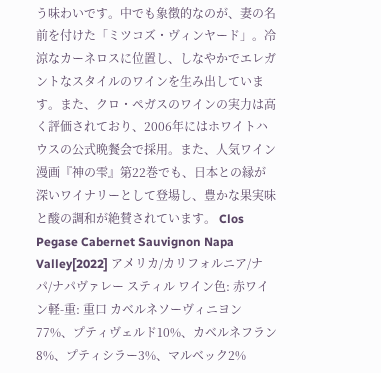う味わいです。中でも象徴的なのが、妻の名前を付けた「ミツコズ・ヴィンヤード」。冷涼なカーネロスに位置し、しなやかでエレガントなスタイルのワインを生み出しています。また、クロ・ペガスのワインの実力は高く評価されており、2006年にはホワイトハウスの公式晩餐会で採用。また、人気ワイン漫画『神の雫』第22巻でも、日本との縁が深いワイナリーとして登場し、豊かな果実味と酸の調和が絶賛されています。 Clos Pegase Cabernet Sauvignon Napa Valley[2022] アメリカ/カリフォルニア/ナパ/ナパヴァレー スティル ワイン色: 赤ワイン軽-重: 重口 カベルネソーヴィニヨン77%、プティヴェルド10%、カベルネフラン8%、プティシラー3%、マルベック2%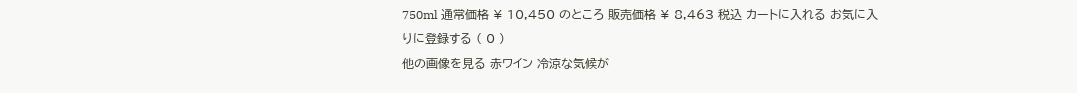750ml 通常価格 ¥ 10,450 のところ 販売価格 ¥ 8,463 税込 カートに入れる お気に入りに登録する ( 0 )
他の画像を見る 赤ワイン 冷涼な気候が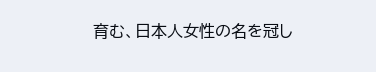育む、日本人女性の名を冠し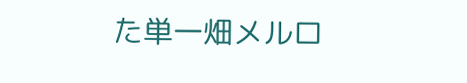た単一畑メルロ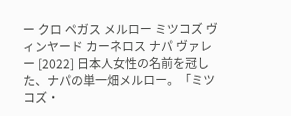ー クロ ペガス メルロー ミツコズ ヴィンヤード カーネロス ナパ ヴァレー [2022] 日本人女性の名前を冠した、ナパの単一畑メルロー。「ミツコズ・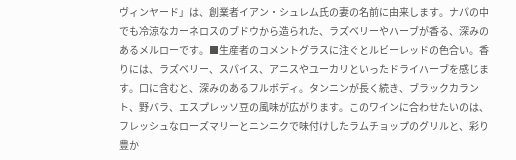ヴィンヤード」は、創業者イアン・シュレム氏の妻の名前に由来します。ナパの中でも冷涼なカーネロスのブドウから造られた、ラズベリーやハーブが香る、深みのあるメルローです。■生産者のコメントグラスに注ぐとルビーレッドの色合い。香りには、ラズベリー、スパイス、アニスやユーカリといったドライハーブを感じます。口に含むと、深みのあるフルボディ。タンニンが長く続き、ブラックカラント、野バラ、エスプレッソ豆の風味が広がります。このワインに合わせたいのは、フレッシュなローズマリーとニンニクで味付けしたラムチョップのグリルと、彩り豊か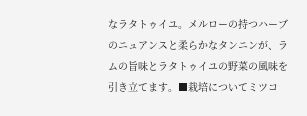なラタトゥイユ。メルローの持つハーブのニュアンスと柔らかなタンニンが、ラムの旨味とラタトゥイユの野菜の風味を引き立てます。■栽培についてミツコ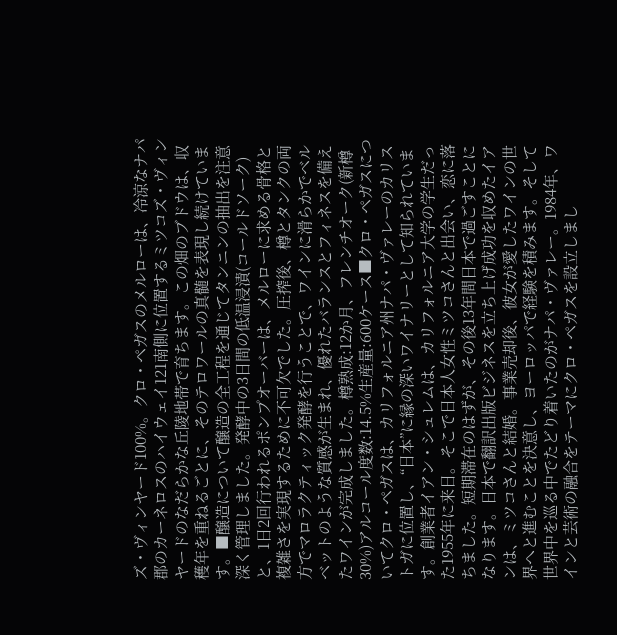ズ・ヴィンヤード100%。クロ・ペガスのメルローは、冷涼なナパ郡のカーネロスのハイウェイ121南側に位置するミツコズ・ヴィンヤードのなだらかな丘陵地帯で育ちます。この畑のブドウは、収穫年を重ねるごとに、そのテロワールの真髄を表現し続けています。■醸造について醸造の全工程を通じてタンニンの抽出を注意深く管理しました。発酵中の3日間の低温浸漬(コールドソーク)と、1日2回行われるポンプオーバーは、メルローに求める骨格と複雑さを実現するために不可欠でした。圧搾後、樽とタンクの両方でマロラクティック発酵を行うことで、ワインに滑らかでベルベットのような質感が生まれ、優れたバランスとフィネスを備えたワインが完成しました。樽熟成:12か月、フレンチオーク(新樽30%)アルコール度数:14.5%生産量:600ケース■クロ・ペガスについてクロ・ペガスは、カリフォルニア州ナパ・ヴァレーのカリストガに位置し、“日本”に縁の深いワイナリーとして知られています。創業者イアン・シュレムは、カリフォルニア大学の学生だった1955年に来日。そこで日本人女性ミツコさんと出会い、恋に落ちました。短期滞在のはずが、その後13年間日本で過ごすことになります。日本で翻訳出版ビジネスを立ち上げ成功を収めたイアンは、ミツコさんと結婚。事業売却後、彼女が愛したワインの世界へと進むことを決意し、ヨーロッパで経験を積みます。そして世界中を巡る中でたどり着いたのがナパ・ヴァレー。1984年、ワインと芸術の融合をテーマにクロ・ペガスを設立しまし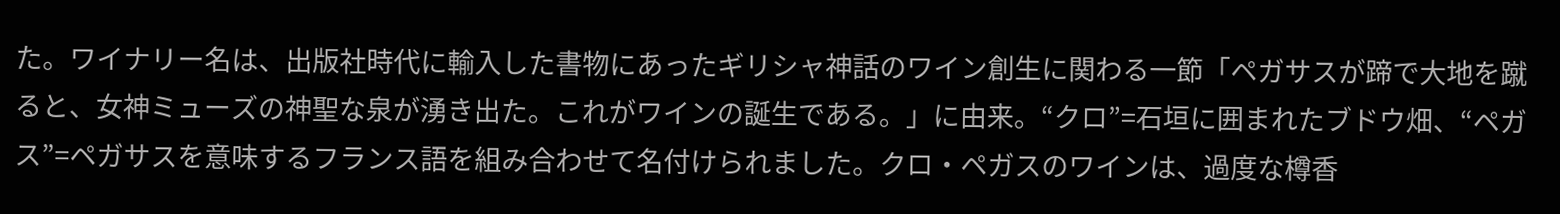た。ワイナリー名は、出版社時代に輸入した書物にあったギリシャ神話のワイン創生に関わる一節「ペガサスが蹄で大地を蹴ると、女神ミューズの神聖な泉が湧き出た。これがワインの誕生である。」に由来。“クロ”=石垣に囲まれたブドウ畑、“ペガス”=ペガサスを意味するフランス語を組み合わせて名付けられました。クロ・ペガスのワインは、過度な樽香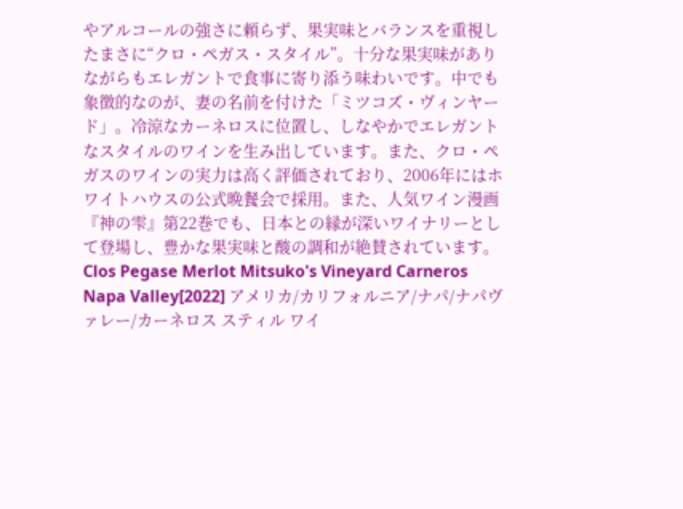やアルコールの強さに頼らず、果実味とバランスを重視したまさに“クロ・ペガス・スタイル”。十分な果実味がありながらもエレガントで食事に寄り添う味わいです。中でも象徴的なのが、妻の名前を付けた「ミツコズ・ヴィンヤード」。冷涼なカーネロスに位置し、しなやかでエレガントなスタイルのワインを生み出しています。また、クロ・ペガスのワインの実力は高く評価されており、2006年にはホワイトハウスの公式晩餐会で採用。また、人気ワイン漫画『神の雫』第22巻でも、日本との縁が深いワイナリーとして登場し、豊かな果実味と酸の調和が絶賛されています。 Clos Pegase Merlot Mitsuko's Vineyard Carneros Napa Valley[2022] アメリカ/カリフォルニア/ナパ/ナパヴァレー/カーネロス スティル ワイ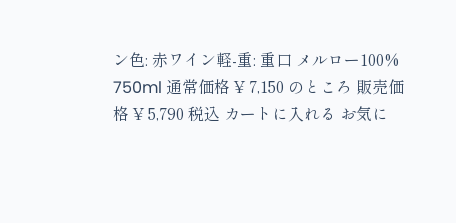ン色: 赤ワイン軽-重: 重口 メルロー100% 750ml 通常価格 ¥ 7,150 のところ 販売価格 ¥ 5,790 税込 カートに入れる お気に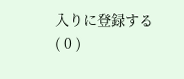入りに登録する ( 0 )